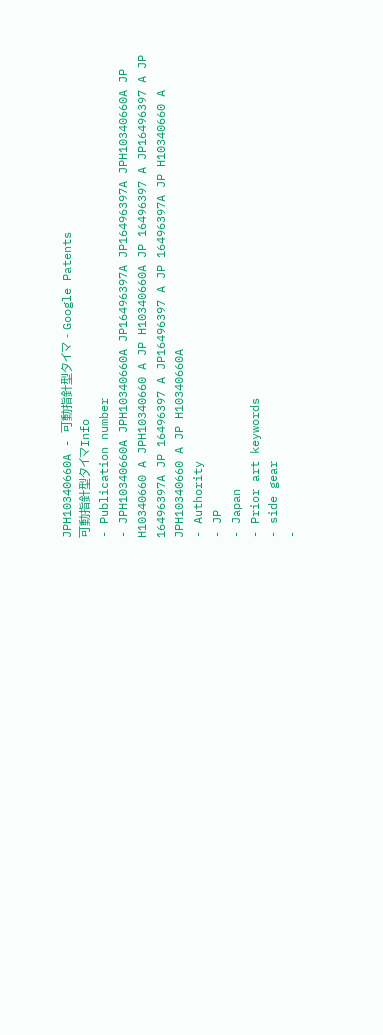JPH10340660A - 可動指針型タイマ - Google Patents
可動指針型タイマInfo
- Publication number
- JPH10340660A JPH10340660A JP16496397A JP16496397A JPH10340660A JP H10340660 A JPH10340660 A JP H10340660A JP 16496397 A JP16496397 A JP 16496397A JP 16496397 A JP16496397 A JP 16496397A JP H10340660 A JPH10340660 A JP H10340660A
- Authority
- JP
- Japan
- Prior art keywords
- side gear
-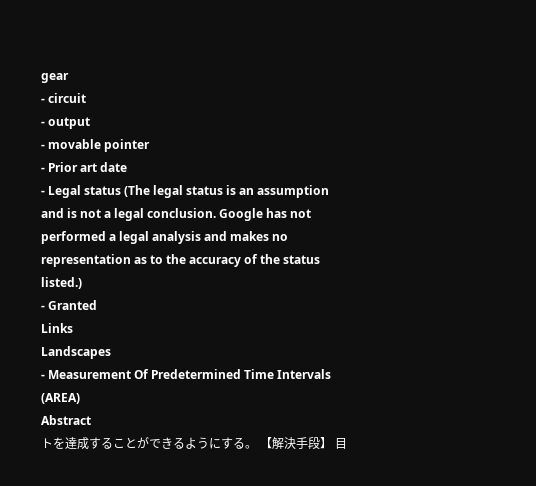gear
- circuit
- output
- movable pointer
- Prior art date
- Legal status (The legal status is an assumption and is not a legal conclusion. Google has not performed a legal analysis and makes no representation as to the accuracy of the status listed.)
- Granted
Links
Landscapes
- Measurement Of Predetermined Time Intervals (AREA)
Abstract
トを達成することができるようにする。 【解決手段】 目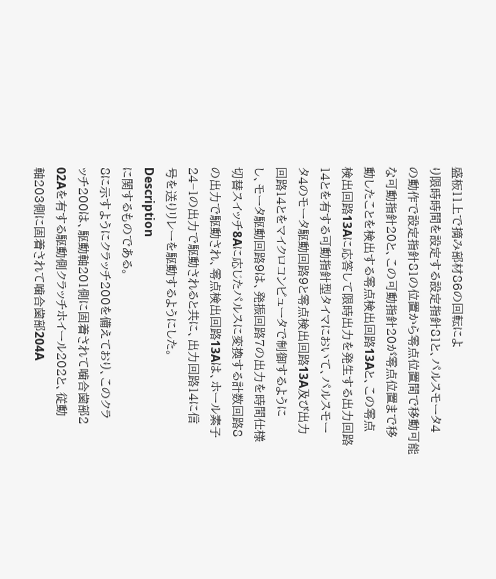盛板11上で摘み部材86の回転によ
り限時時間を設定する設定指針81と、パルスモータ4
の動作で設定指針81の位置から零点位置間で移動可能
な可動指針20と、この可動指針20が零点位置まで移
動したことを検出する零点検出回路13Aと、この零点
検出回路13Aに応答して限時出力を発生する出力回路
14とを有する可動指針型タイマにおいて、パルスモー
タ4のモータ駆動回路9と零点検出回路13A及び出力
回路14とをマイクロコンピュータで制御するように
し、モータ駆動回路9は、発振回路7の出力を時間仕様
切替スイッチ8Aに応じたパルスに変換する計数回路8
の出力で駆動され、零点検出回路13Aは、ホール素子
24−1の出力で駆動されると共に、出力回路14に信
号を送りリレーを駆動するようにした。
Description
に関するものである。
8に示すようにクラッチ200を備えており、このクラ
ッチ200は、駆動軸201側に固着されて噛合歯部2
02Aを有する駆動側クラッチホイール202と、従動
軸203側に固着されて噛合歯部204A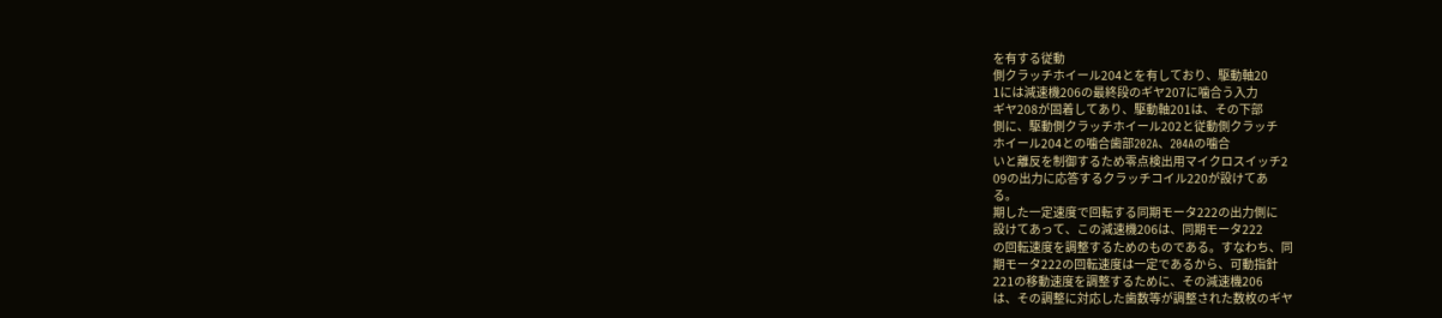を有する従動
側クラッチホイール204とを有しており、駆動軸20
1には減速機206の最終段のギヤ207に噛合う入力
ギヤ208が固着してあり、駆動軸201は、その下部
側に、駆動側クラッチホイール202と従動側クラッチ
ホイール204との噛合歯部202A、204Aの噛合
いと離反を制御するため零点検出用マイクロスイッチ2
09の出力に応答するクラッチコイル220が設けてあ
る。
期した一定速度で回転する同期モータ222の出力側に
設けてあって、この減速機206は、同期モータ222
の回転速度を調整するためのものである。すなわち、同
期モータ222の回転速度は一定であるから、可動指針
221の移動速度を調整するために、その減速機206
は、その調整に対応した歯数等が調整された数枚のギヤ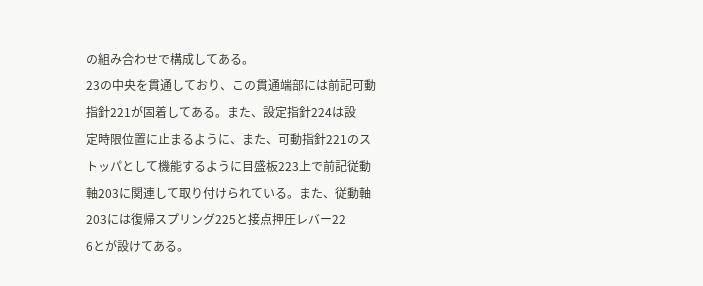の組み合わせで構成してある。
23の中央を貫通しており、この貫通端部には前記可動
指針221が固着してある。また、設定指針224は設
定時限位置に止まるように、また、可動指針221のス
トッパとして機能するように目盛板223上で前記従動
軸203に関連して取り付けられている。また、従動軸
203には復帰スプリング225と接点押圧レバー22
6とが設けてある。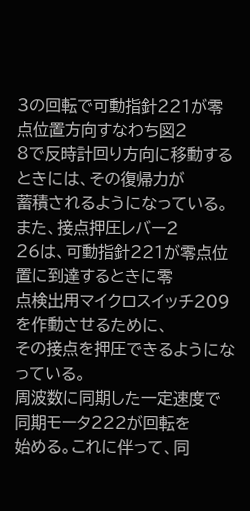3の回転で可動指針221が零点位置方向すなわち図2
8で反時計回り方向に移動するときには、その復帰力が
蓄積されるようになっている。また、接点押圧レバー2
26は、可動指針221が零点位置に到達するときに零
点検出用マイクロスイッチ209を作動させるために、
その接点を押圧できるようになっている。
周波数に同期した一定速度で同期モータ222が回転を
始める。これに伴って、同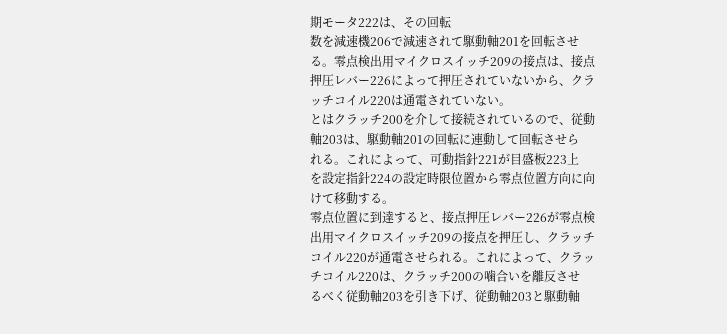期モータ222は、その回転
数を減速機206で減速されて駆動軸201を回転させ
る。零点検出用マイクロスイッチ209の接点は、接点
押圧レバー226によって押圧されていないから、クラ
ッチコイル220は通電されていない。
とはクラッチ200を介して接続されているので、従動
軸203は、駆動軸201の回転に連動して回転させら
れる。これによって、可動指針221が目盛板223上
を設定指針224の設定時限位置から零点位置方向に向
けて移動する。
零点位置に到達すると、接点押圧レバー226が零点検
出用マイクロスイッチ209の接点を押圧し、クラッチ
コイル220が通電させられる。これによって、クラッ
チコイル220は、クラッチ200の噛合いを離反させ
るべく従動軸203を引き下げ、従動軸203と駆動軸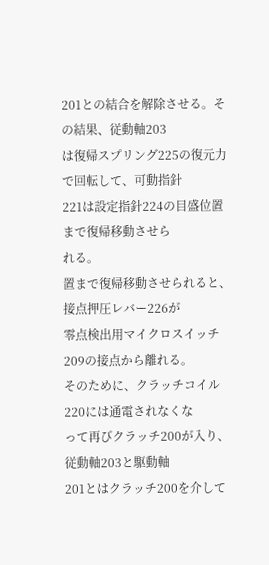201との結合を解除させる。その結果、従動軸203
は復帰スプリング225の復元力で回転して、可動指針
221は設定指針224の目盛位置まで復帰移動させら
れる。
置まで復帰移動させられると、接点押圧レバー226が
零点検出用マイクロスイッチ209の接点から離れる。
そのために、クラッチコイル220には通電されなくな
って再びクラッチ200が入り、従動軸203と駆動軸
201とはクラッチ200を介して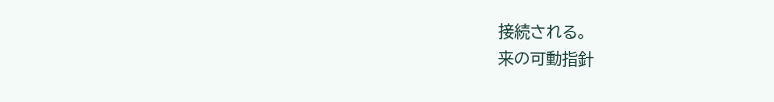接続される。
来の可動指針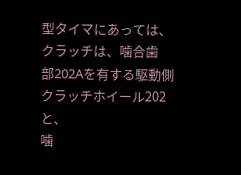型タイマにあっては、クラッチは、噛合歯
部202Aを有する駆動側クラッチホイール202と、
噛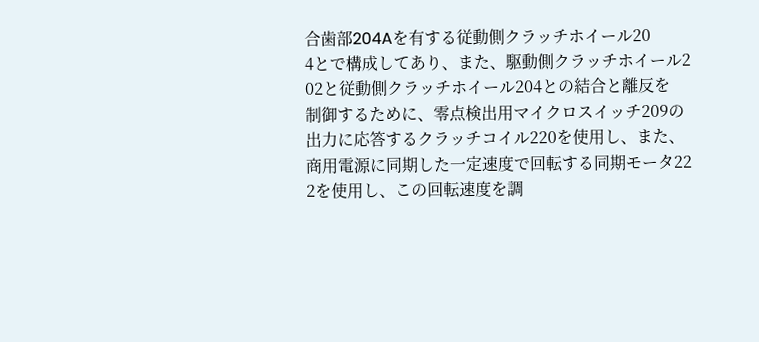合歯部204Aを有する従動側クラッチホイール20
4とで構成してあり、また、駆動側クラッチホイール2
02と従動側クラッチホイール204との結合と離反を
制御するために、零点検出用マイクロスイッチ209の
出力に応答するクラッチコイル220を使用し、また、
商用電源に同期した一定速度で回転する同期モータ22
2を使用し、この回転速度を調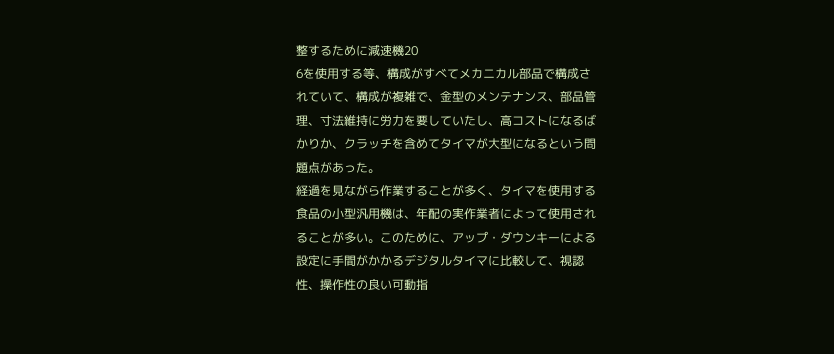整するために減速機20
6を使用する等、構成がすべてメカニカル部品で構成さ
れていて、構成が複雑で、金型のメンテナンス、部品管
理、寸法維持に労力を要していたし、高コストになるば
かりか、クラッチを含めてタイマが大型になるという問
題点があった。
経過を見ながら作業することが多く、タイマを使用する
食品の小型汎用機は、年配の実作業者によって使用され
ることが多い。このために、アップ・ダウンキーによる
設定に手間がかかるデジタルタイマに比較して、視認
性、操作性の良い可動指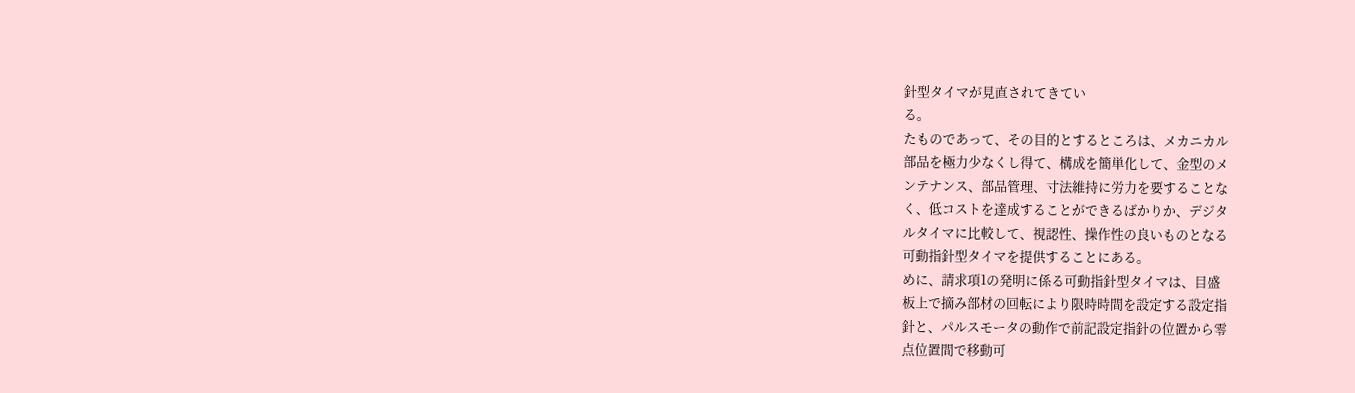針型タイマが見直されてきてい
る。
たものであって、その目的とするところは、メカニカル
部品を極力少なくし得て、構成を簡単化して、金型のメ
ンテナンス、部品管理、寸法維持に労力を要することな
く、低コストを達成することができるばかりか、デジタ
ルタイマに比較して、視認性、操作性の良いものとなる
可動指針型タイマを提供することにある。
めに、請求項1の発明に係る可動指針型タイマは、目盛
板上で摘み部材の回転により限時時間を設定する設定指
針と、パルスモータの動作で前記設定指針の位置から零
点位置間で移動可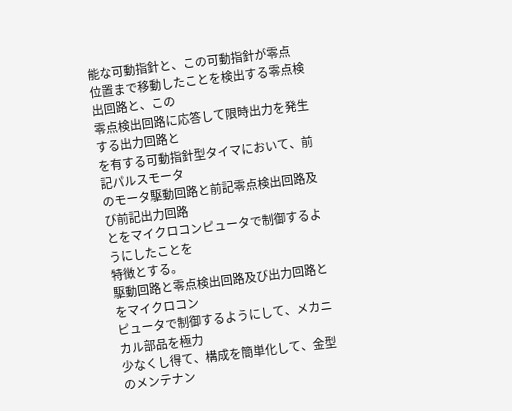能な可動指針と、この可動指針が零点
位置まで移動したことを検出する零点検出回路と、この
零点検出回路に応答して限時出力を発生する出力回路と
を有する可動指針型タイマにおいて、前記パルスモータ
のモータ駆動回路と前記零点検出回路及び前記出力回路
とをマイクロコンピュータで制御するようにしたことを
特徴とする。
駆動回路と零点検出回路及び出力回路とをマイクロコン
ピュータで制御するようにして、メカニカル部品を極力
少なくし得て、構成を簡単化して、金型のメンテナン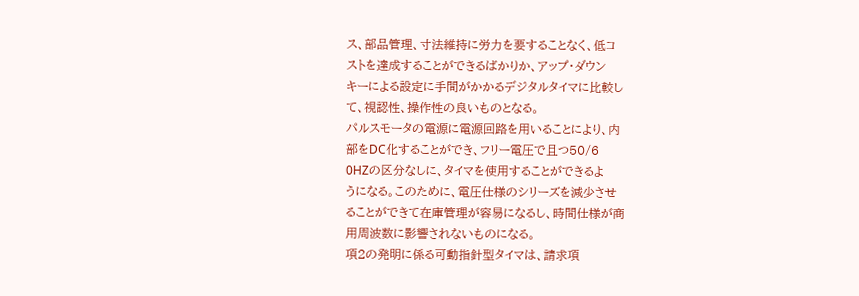ス、部品管理、寸法維持に労力を要することなく、低コ
ストを達成することができるばかりか、アップ・ダウン
キーによる設定に手間がかかるデジタルタイマに比較し
て、視認性、操作性の良いものとなる。
パルスモータの電源に電源回路を用いることにより、内
部をDC化することができ、フリー電圧で且つ50/6
0HZの区分なしに、タイマを使用することができるよ
うになる。このために、電圧仕様のシリーズを減少させ
ることができて在庫管理が容易になるし、時間仕様が商
用周波数に影響されないものになる。
項2の発明に係る可動指針型タイマは、請求項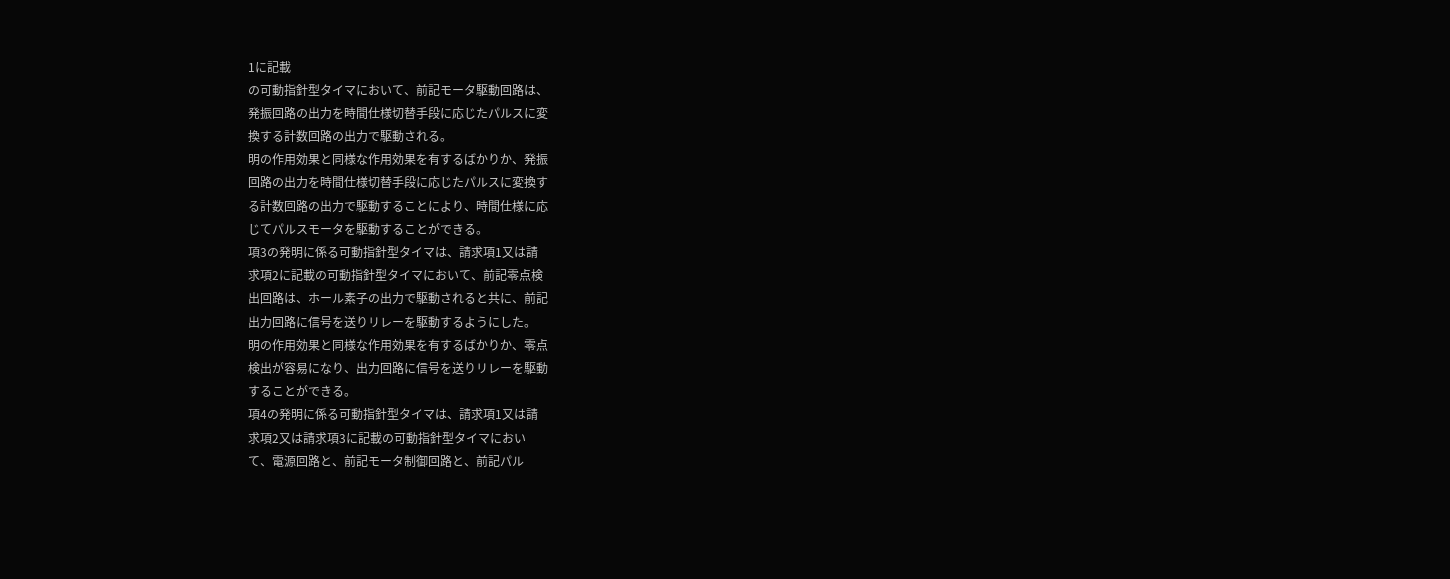1に記載
の可動指針型タイマにおいて、前記モータ駆動回路は、
発振回路の出力を時間仕様切替手段に応じたパルスに変
換する計数回路の出力で駆動される。
明の作用効果と同様な作用効果を有するばかりか、発振
回路の出力を時間仕様切替手段に応じたパルスに変換す
る計数回路の出力で駆動することにより、時間仕様に応
じてパルスモータを駆動することができる。
項3の発明に係る可動指針型タイマは、請求項1又は請
求項2に記載の可動指針型タイマにおいて、前記零点検
出回路は、ホール素子の出力で駆動されると共に、前記
出力回路に信号を送りリレーを駆動するようにした。
明の作用効果と同様な作用効果を有するばかりか、零点
検出が容易になり、出力回路に信号を送りリレーを駆動
することができる。
項4の発明に係る可動指針型タイマは、請求項1又は請
求項2又は請求項3に記載の可動指針型タイマにおい
て、電源回路と、前記モータ制御回路と、前記パル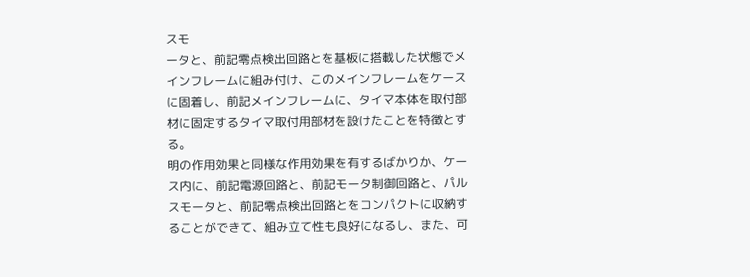スモ
ータと、前記零点検出回路とを基板に搭載した状態でメ
インフレームに組み付け、このメインフレームをケース
に固着し、前記メインフレームに、タイマ本体を取付部
材に固定するタイマ取付用部材を設けたことを特徴とす
る。
明の作用効果と同様な作用効果を有するばかりか、ケー
ス内に、前記電源回路と、前記モータ制御回路と、パル
スモータと、前記零点検出回路とをコンパクトに収納す
ることができて、組み立て性も良好になるし、また、可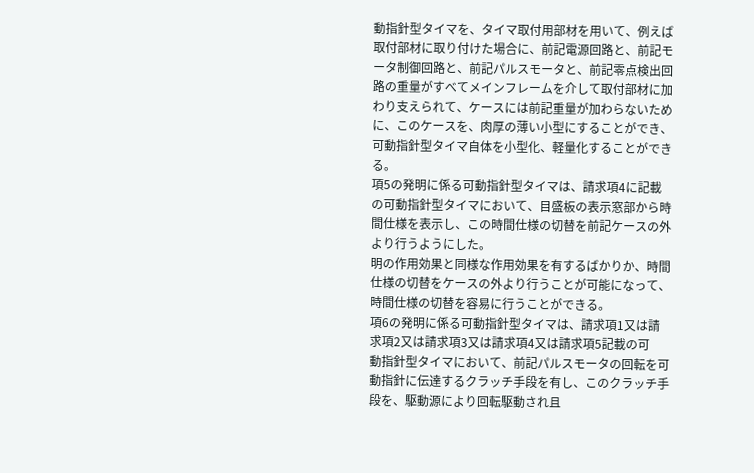動指針型タイマを、タイマ取付用部材を用いて、例えば
取付部材に取り付けた場合に、前記電源回路と、前記モ
ータ制御回路と、前記パルスモータと、前記零点検出回
路の重量がすべてメインフレームを介して取付部材に加
わり支えられて、ケースには前記重量が加わらないため
に、このケースを、肉厚の薄い小型にすることができ、
可動指針型タイマ自体を小型化、軽量化することができ
る。
項5の発明に係る可動指針型タイマは、請求項4に記載
の可動指針型タイマにおいて、目盛板の表示窓部から時
間仕様を表示し、この時間仕様の切替を前記ケースの外
より行うようにした。
明の作用効果と同様な作用効果を有するばかりか、時間
仕様の切替をケースの外より行うことが可能になって、
時間仕様の切替を容易に行うことができる。
項6の発明に係る可動指針型タイマは、請求項1又は請
求項2又は請求項3又は請求項4又は請求項5記載の可
動指針型タイマにおいて、前記パルスモータの回転を可
動指針に伝達するクラッチ手段を有し、このクラッチ手
段を、駆動源により回転駆動され且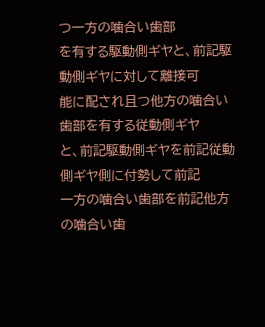つ一方の噛合い歯部
を有する駆動側ギヤと、前記駆動側ギヤに対して離接可
能に配され且つ他方の噛合い歯部を有する従動側ギヤ
と、前記駆動側ギヤを前記従動側ギヤ側に付勢して前記
一方の噛合い歯部を前記他方の噛合い歯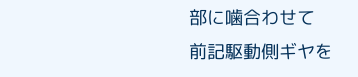部に噛合わせて
前記駆動側ギヤを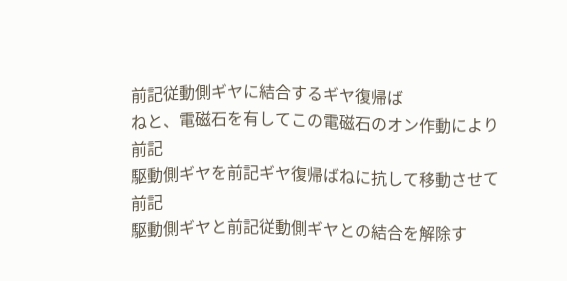前記従動側ギヤに結合するギヤ復帰ば
ねと、電磁石を有してこの電磁石のオン作動により前記
駆動側ギヤを前記ギヤ復帰ばねに抗して移動させて前記
駆動側ギヤと前記従動側ギヤとの結合を解除す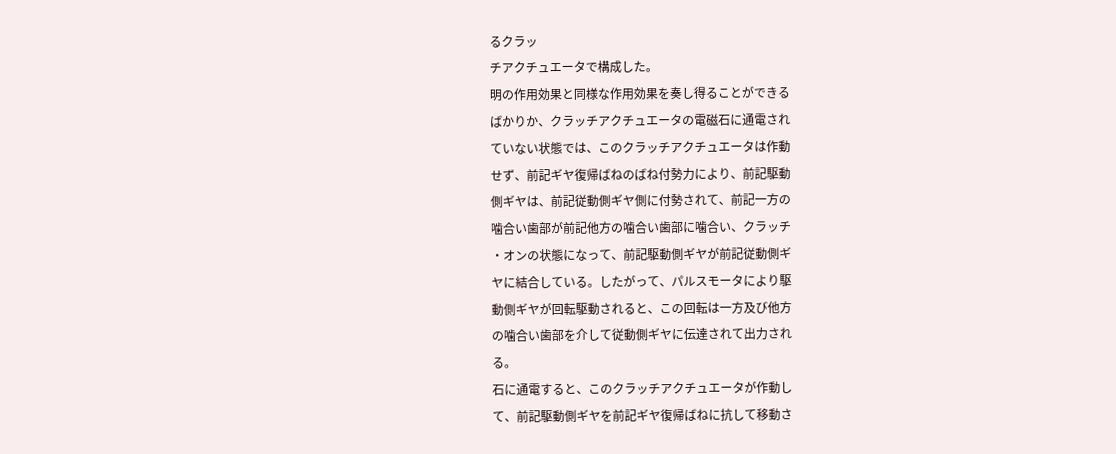るクラッ
チアクチュエータで構成した。
明の作用効果と同様な作用効果を奏し得ることができる
ばかりか、クラッチアクチュエータの電磁石に通電され
ていない状態では、このクラッチアクチュエータは作動
せず、前記ギヤ復帰ばねのばね付勢力により、前記駆動
側ギヤは、前記従動側ギヤ側に付勢されて、前記一方の
噛合い歯部が前記他方の噛合い歯部に噛合い、クラッチ
・オンの状態になって、前記駆動側ギヤが前記従動側ギ
ヤに結合している。したがって、パルスモータにより駆
動側ギヤが回転駆動されると、この回転は一方及び他方
の噛合い歯部を介して従動側ギヤに伝達されて出力され
る。
石に通電すると、このクラッチアクチュエータが作動し
て、前記駆動側ギヤを前記ギヤ復帰ばねに抗して移動さ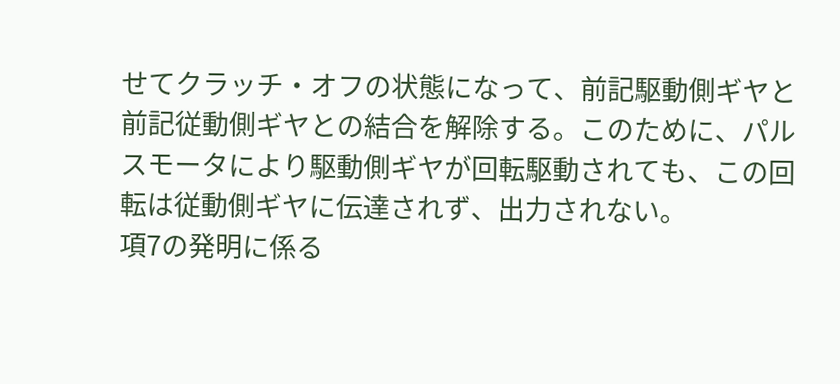せてクラッチ・オフの状態になって、前記駆動側ギヤと
前記従動側ギヤとの結合を解除する。このために、パル
スモータにより駆動側ギヤが回転駆動されても、この回
転は従動側ギヤに伝達されず、出力されない。
項7の発明に係る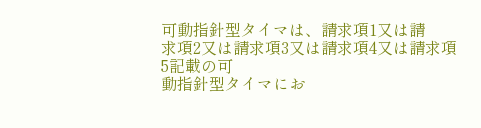可動指針型タイマは、請求項1又は請
求項2又は請求項3又は請求項4又は請求項5記載の可
動指針型タイマにお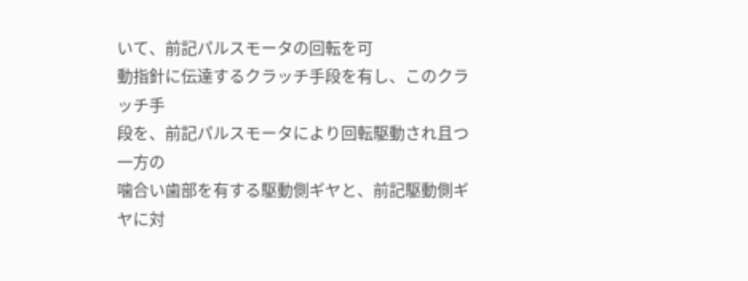いて、前記パルスモータの回転を可
動指針に伝達するクラッチ手段を有し、このクラッチ手
段を、前記パルスモータにより回転駆動され且つ一方の
噛合い歯部を有する駆動側ギヤと、前記駆動側ギヤに対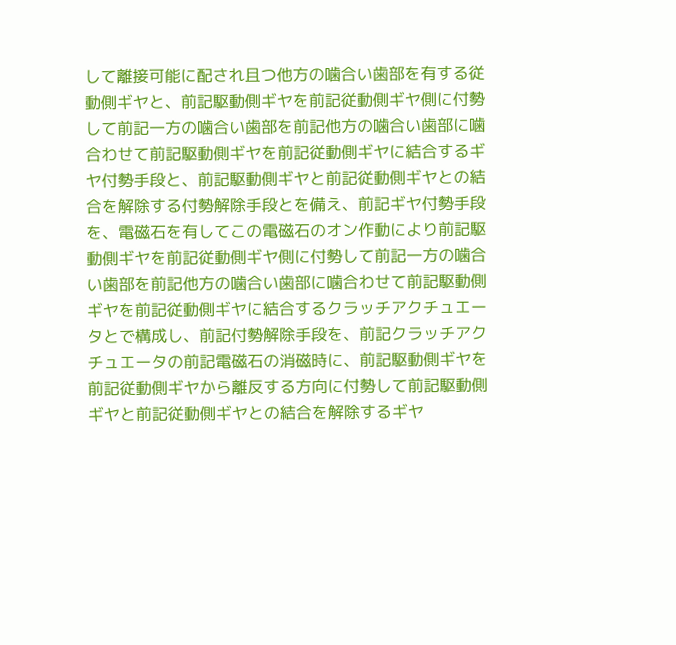して離接可能に配され且つ他方の噛合い歯部を有する従
動側ギヤと、前記駆動側ギヤを前記従動側ギヤ側に付勢
して前記一方の噛合い歯部を前記他方の噛合い歯部に噛
合わせて前記駆動側ギヤを前記従動側ギヤに結合するギ
ヤ付勢手段と、前記駆動側ギヤと前記従動側ギヤとの結
合を解除する付勢解除手段とを備え、前記ギヤ付勢手段
を、電磁石を有してこの電磁石のオン作動により前記駆
動側ギヤを前記従動側ギヤ側に付勢して前記一方の噛合
い歯部を前記他方の噛合い歯部に噛合わせて前記駆動側
ギヤを前記従動側ギヤに結合するクラッチアクチュエー
タとで構成し、前記付勢解除手段を、前記クラッチアク
チュエータの前記電磁石の消磁時に、前記駆動側ギヤを
前記従動側ギヤから離反する方向に付勢して前記駆動側
ギヤと前記従動側ギヤとの結合を解除するギヤ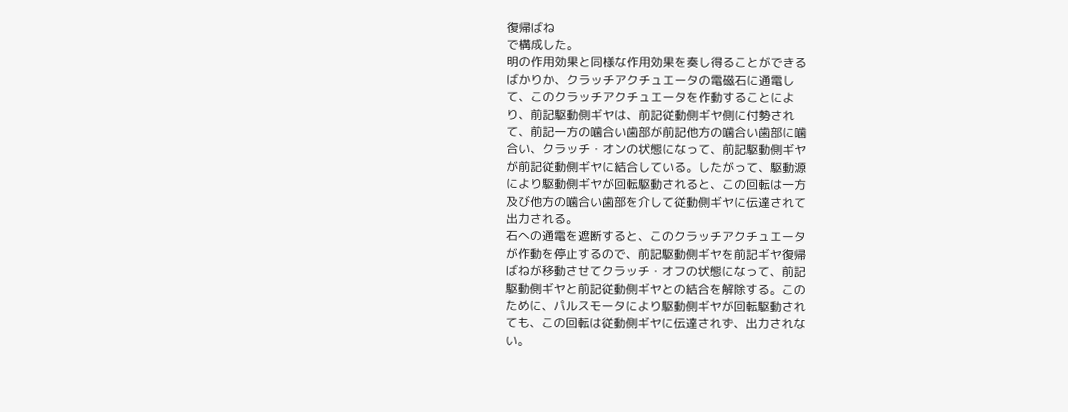復帰ばね
で構成した。
明の作用効果と同様な作用効果を奏し得ることができる
ばかりか、クラッチアクチュエータの電磁石に通電し
て、このクラッチアクチュエータを作動することによ
り、前記駆動側ギヤは、前記従動側ギヤ側に付勢され
て、前記一方の噛合い歯部が前記他方の噛合い歯部に噛
合い、クラッチ・オンの状態になって、前記駆動側ギヤ
が前記従動側ギヤに結合している。したがって、駆動源
により駆動側ギヤが回転駆動されると、この回転は一方
及び他方の噛合い歯部を介して従動側ギヤに伝達されて
出力される。
石への通電を遮断すると、このクラッチアクチュエータ
が作動を停止するので、前記駆動側ギヤを前記ギヤ復帰
ばねが移動させてクラッチ・オフの状態になって、前記
駆動側ギヤと前記従動側ギヤとの結合を解除する。この
ために、パルスモータにより駆動側ギヤが回転駆動され
ても、この回転は従動側ギヤに伝達されず、出力されな
い。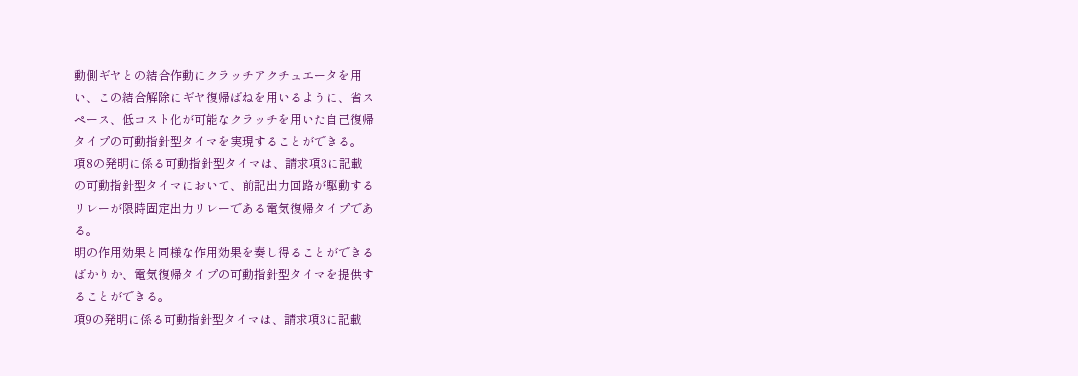動側ギヤとの結合作動にクラッチアクチュエータを用
い、この結合解除にギヤ復帰ばねを用いるように、省ス
ペース、低コスト化が可能なクラッチを用いた自己復帰
タイプの可動指針型タイマを実現することができる。
項8の発明に係る可動指針型タイマは、請求項3に記載
の可動指針型タイマにおいて、前記出力回路が駆動する
リレーが限時固定出力リレーである電気復帰タイプであ
る。
明の作用効果と同様な作用効果を奏し得ることができる
ばかりか、電気復帰タイプの可動指針型タイマを提供す
ることができる。
項9の発明に係る可動指針型タイマは、請求項3に記載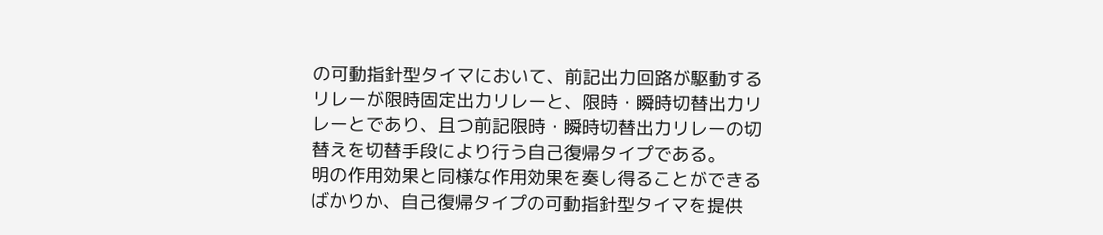の可動指針型タイマにおいて、前記出力回路が駆動する
リレーが限時固定出力リレーと、限時・瞬時切替出力リ
レーとであり、且つ前記限時・瞬時切替出力リレーの切
替えを切替手段により行う自己復帰タイプである。
明の作用効果と同様な作用効果を奏し得ることができる
ばかりか、自己復帰タイプの可動指針型タイマを提供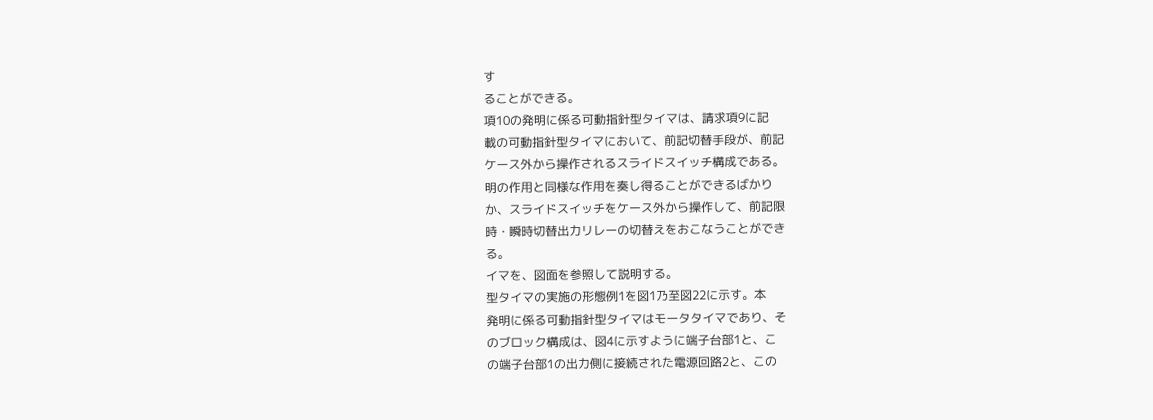す
ることができる。
項10の発明に係る可動指針型タイマは、請求項9に記
載の可動指針型タイマにおいて、前記切替手段が、前記
ケース外から操作されるスライドスイッチ構成である。
明の作用と同様な作用を奏し得ることができるばかり
か、スライドスイッチをケース外から操作して、前記限
時・瞬時切替出力リレーの切替えをおこなうことができ
る。
イマを、図面を参照して説明する。
型タイマの実施の形態例1を図1乃至図22に示す。本
発明に係る可動指針型タイマはモータタイマであり、そ
のブロック構成は、図4に示すように端子台部1と、こ
の端子台部1の出力側に接続された電源回路2と、この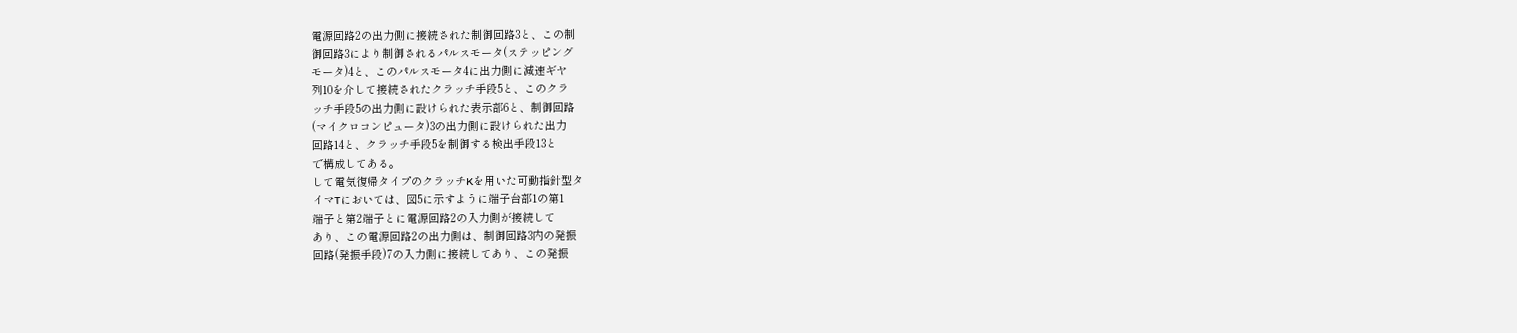電源回路2の出力側に接続された制御回路3と、この制
御回路3により制御されるパルスモータ(ステッピング
モータ)4と、このパルスモータ4に出力側に減速ギヤ
列10を介して接続されたクラッチ手段5と、このクラ
ッチ手段5の出力側に設けられた表示部6と、制御回路
(マイクロコンピュータ)3の出力側に設けられた出力
回路14と、クラッチ手段5を制御する検出手段13と
で構成してある。
して電気復帰タイプのクラッチKを用いた可動指針型タ
イマTにおいては、図5に示すように端子台部1の第1
端子と第2端子とに電源回路2の入力側が接続して
あり、この電源回路2の出力側は、制御回路3内の発振
回路(発振手段)7の入力側に接続してあり、この発振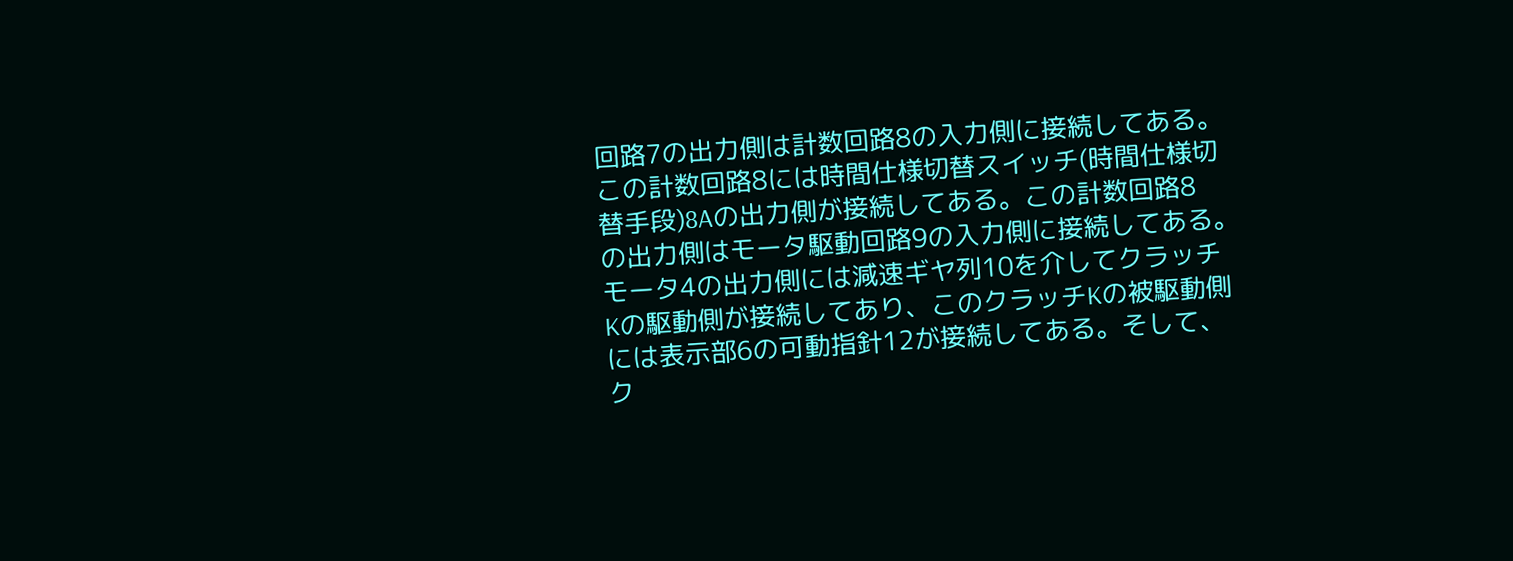回路7の出力側は計数回路8の入力側に接続してある。
この計数回路8には時間仕様切替スイッチ(時間仕様切
替手段)8Aの出力側が接続してある。この計数回路8
の出力側はモータ駆動回路9の入力側に接続してある。
モータ4の出力側には減速ギヤ列10を介してクラッチ
Kの駆動側が接続してあり、このクラッチKの被駆動側
には表示部6の可動指針12が接続してある。そして、
ク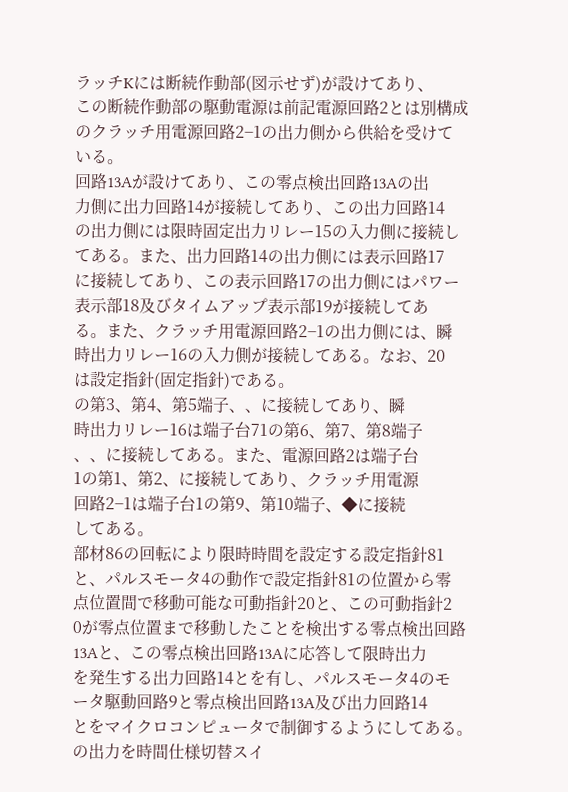ラッチKには断続作動部(図示せず)が設けてあり、
この断続作動部の駆動電源は前記電源回路2とは別構成
のクラッチ用電源回路2−1の出力側から供給を受けて
いる。
回路13Aが設けてあり、この零点検出回路13Aの出
力側に出力回路14が接続してあり、この出力回路14
の出力側には限時固定出力リレー15の入力側に接続し
てある。また、出力回路14の出力側には表示回路17
に接続してあり、この表示回路17の出力側にはパワー
表示部18及びタイムアップ表示部19が接続してあ
る。また、クラッチ用電源回路2−1の出力側には、瞬
時出力リレー16の入力側が接続してある。なお、20
は設定指針(固定指針)である。
の第3、第4、第5端子、、に接続してあり、瞬
時出力リレー16は端子台71の第6、第7、第8端子
、、に接続してある。また、電源回路2は端子台
1の第1、第2、に接続してあり、クラッチ用電源
回路2−1は端子台1の第9、第10端子、◆に接続
してある。
部材86の回転により限時時間を設定する設定指針81
と、パルスモータ4の動作で設定指針81の位置から零
点位置間で移動可能な可動指針20と、この可動指針2
0が零点位置まで移動したことを検出する零点検出回路
13Aと、この零点検出回路13Aに応答して限時出力
を発生する出力回路14とを有し、パルスモータ4のモ
ータ駆動回路9と零点検出回路13A及び出力回路14
とをマイクロコンピュータで制御するようにしてある。
の出力を時間仕様切替スイ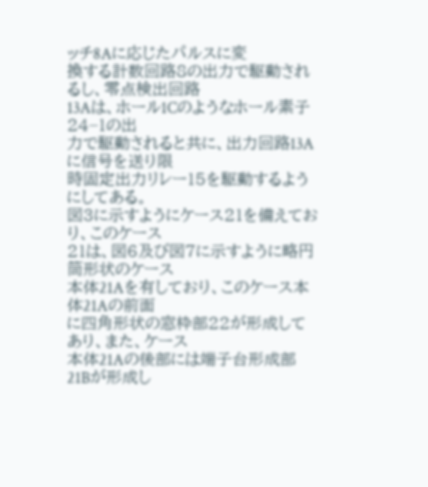ッチ8Aに応じたパルスに変
換する計数回路8の出力で駆動されるし、零点検出回路
13Aは、ホール1Cのようなホール素子24−1の出
力で駆動されると共に、出力回路13Aに信号を送り限
時固定出力リレー15を駆動するようにしてある。
図3に示すようにケース21を備えており、このケース
21は、図6及び図7に示すように略円筒形状のケース
本体21Aを有しており、このケース本体21Aの前面
に四角形状の窓枠部22が形成してあり、また、ケース
本体21Aの後部には端子台形成部21Bが形成し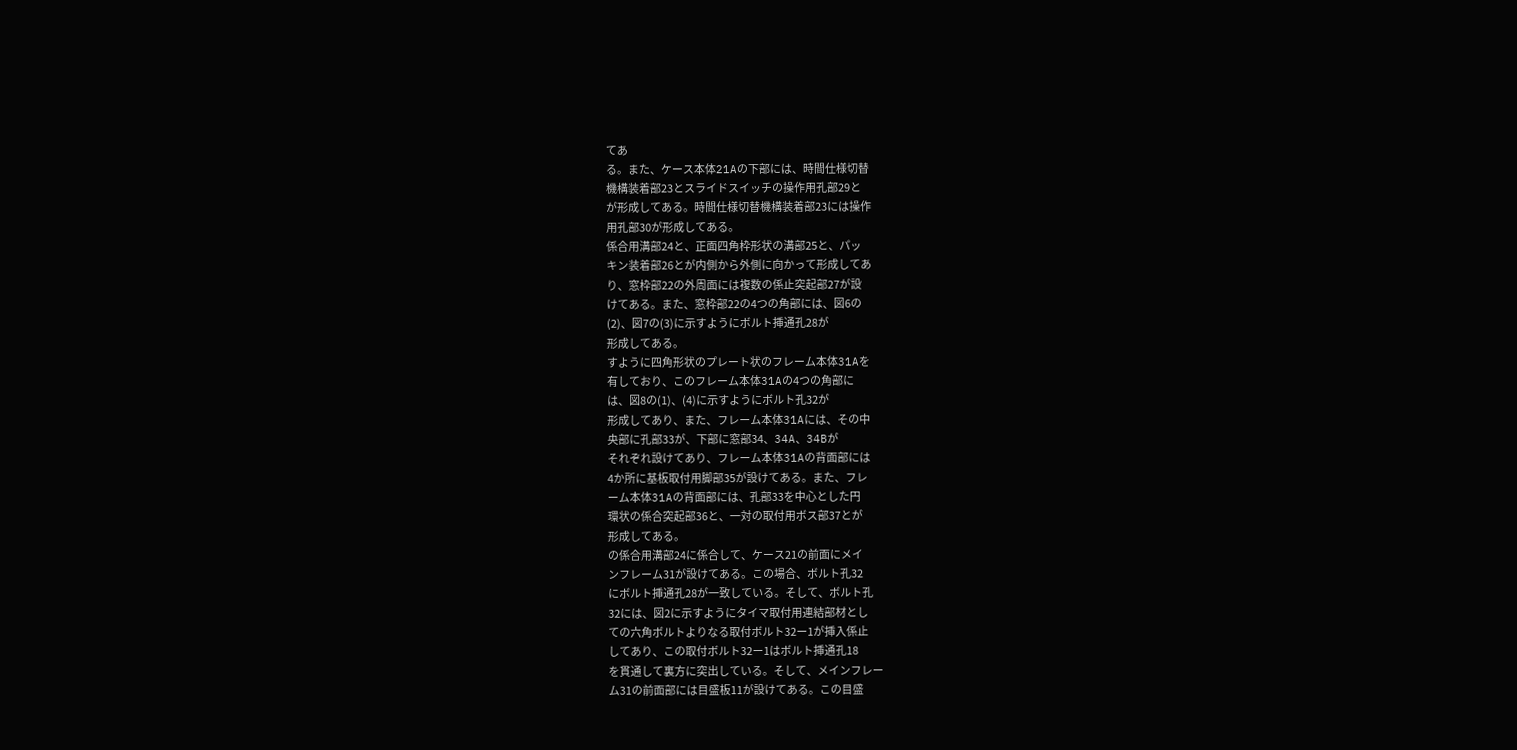てあ
る。また、ケース本体21Aの下部には、時間仕様切替
機構装着部23とスライドスイッチの操作用孔部29と
が形成してある。時間仕様切替機構装着部23には操作
用孔部30が形成してある。
係合用溝部24と、正面四角枠形状の溝部25と、パッ
キン装着部26とが内側から外側に向かって形成してあ
り、窓枠部22の外周面には複数の係止突起部27が設
けてある。また、窓枠部22の4つの角部には、図6の
(2)、図7の(3)に示すようにボルト挿通孔28が
形成してある。
すように四角形状のプレート状のフレーム本体31Aを
有しており、このフレーム本体31Aの4つの角部に
は、図8の(1)、(4)に示すようにボルト孔32が
形成してあり、また、フレーム本体31Aには、その中
央部に孔部33が、下部に窓部34、34A、34Bが
それぞれ設けてあり、フレーム本体31Aの背面部には
4か所に基板取付用脚部35が設けてある。また、フレ
ーム本体31Aの背面部には、孔部33を中心とした円
環状の係合突起部36と、一対の取付用ボス部37とが
形成してある。
の係合用溝部24に係合して、ケース21の前面にメイ
ンフレーム31が設けてある。この場合、ボルト孔32
にボルト挿通孔28が一致している。そして、ボルト孔
32には、図2に示すようにタイマ取付用連結部材とし
ての六角ボルトよりなる取付ボルト32ー1が挿入係止
してあり、この取付ボルト32ー1はボルト挿通孔18
を貫通して裏方に突出している。そして、メインフレー
ム31の前面部には目盛板11が設けてある。この目盛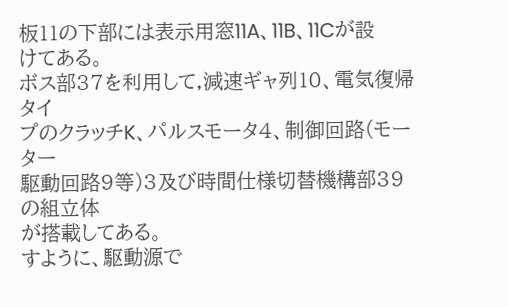板11の下部には表示用窓11A、11B、11Cが設
けてある。
ボス部37を利用して,減速ギャ列10、電気復帰タイ
プのクラッチK、パルスモータ4、制御回路(モーター
駆動回路9等)3及び時間仕様切替機構部39の組立体
が搭載してある。
すように、駆動源で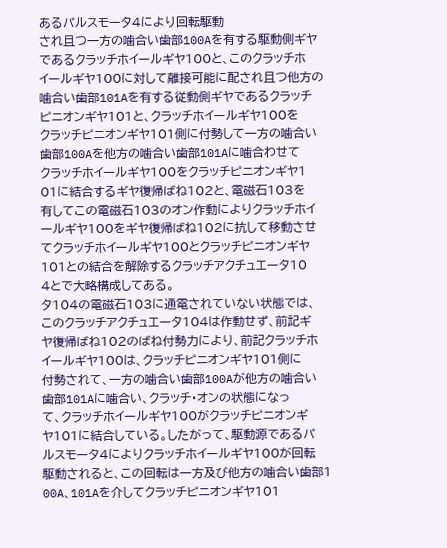あるパルスモータ4により回転駆動
され且つ一方の噛合い歯部100Aを有する駆動側ギヤ
であるクラッチホイールギヤ100と、このクラッチホ
イールギヤ100に対して離接可能に配され且つ他方の
噛合い歯部101Aを有する従動側ギヤであるクラッチ
ピニオンギヤ101と、クラッチホイールギヤ100を
クラッチピニオンギヤ101側に付勢して一方の噛合い
歯部100Aを他方の噛合い歯部101Aに噛合わせて
クラッチホイールギヤ100をクラッチピニオンギヤ1
01に結合するギヤ復帰ばね102と、電磁石103を
有してこの電磁石103のオン作動によりクラッチホイ
ールギヤ100をギヤ復帰ばね102に抗して移動させ
てクラッチホイールギヤ100とクラッチピニオンギヤ
101との結合を解除するクラッチアクチュエータ10
4とで大略構成してある。
タ104の電磁石103に通電されていない状態では、
このクラッチアクチュエータ104は作動せず、前記ギ
ヤ復帰ばね102のばね付勢力により、前記クラッチホ
イールギヤ100は、クラッチピニオンギヤ101側に
付勢されて、一方の噛合い歯部100Aが他方の噛合い
歯部101Aに噛合い、クラッチ・オンの状態になっ
て、クラッチホイールギヤ100がクラッチピニオンギ
ヤ101に結合している。したがって、駆動源であるパ
ルスモータ4によりクラッチホイールギヤ100が回転
駆動されると、この回転は一方及び他方の噛合い歯部1
00A、101Aを介してクラッチピニオンギヤ101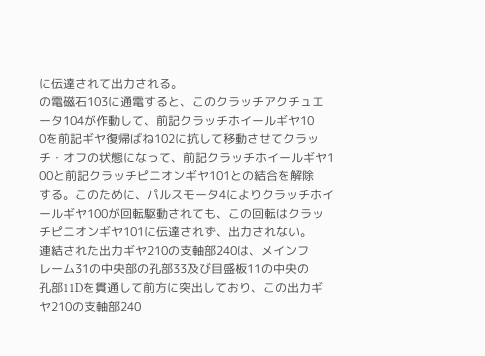に伝達されて出力される。
の電磁石103に通電すると、このクラッチアクチュエ
ータ104が作動して、前記クラッチホイールギヤ10
0を前記ギヤ復帰ばね102に抗して移動させてクラッ
チ・オフの状態になって、前記クラッチホイールギヤ1
00と前記クラッチピニオンギヤ101との結合を解除
する。このために、パルスモータ4によりクラッチホイ
ールギヤ100が回転駆動されても、この回転はクラッ
チピニオンギヤ101に伝達されず、出力されない。
連結された出力ギヤ210の支軸部240は、メインフ
レーム31の中央部の孔部33及び目盛板11の中央の
孔部11Dを貫通して前方に突出しており、この出力ギ
ヤ210の支軸部240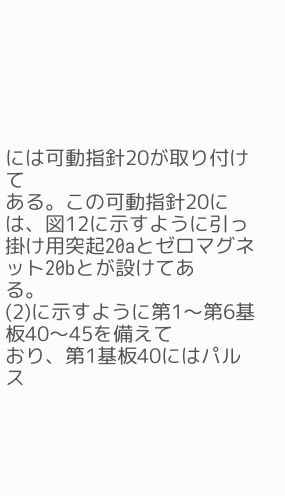には可動指針20が取り付けて
ある。この可動指針20には、図12に示すように引っ
掛け用突起20aとゼロマグネット20bとが設けてあ
る。
(2)に示すように第1〜第6基板40〜45を備えて
おり、第1基板40にはパルス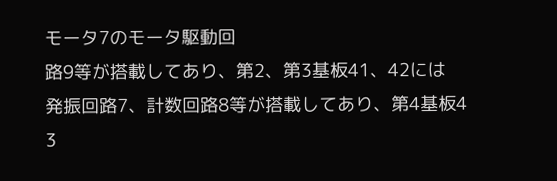モータ7のモータ駆動回
路9等が搭載してあり、第2、第3基板41、42には
発振回路7、計数回路8等が搭載してあり、第4基板4
3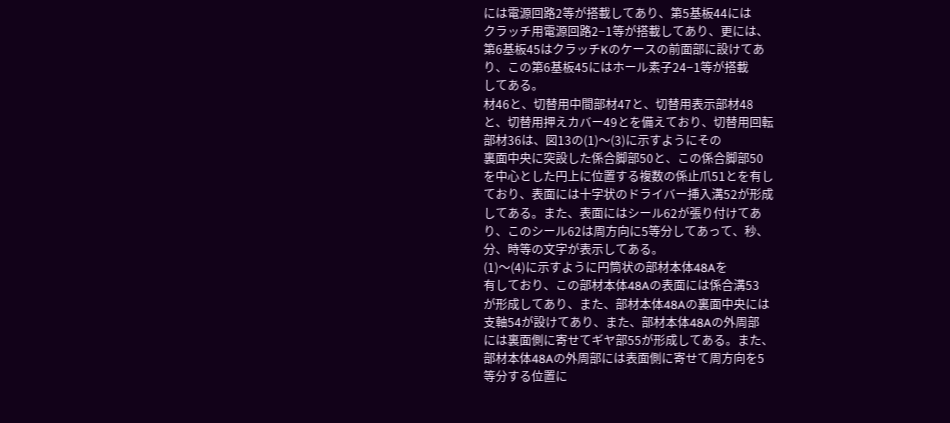には電源回路2等が搭載してあり、第5基板44には
クラッチ用電源回路2−1等が搭載してあり、更には、
第6基板45はクラッチKのケースの前面部に設けてあ
り、この第6基板45にはホール素子24−1等が搭載
してある。
材46と、切替用中間部材47と、切替用表示部材48
と、切替用押えカバー49とを備えており、切替用回転
部材36は、図13の(1)〜(3)に示すようにその
裏面中央に突設した係合脚部50と、この係合脚部50
を中心とした円上に位置する複数の係止爪51とを有し
ており、表面には十字状のドライバー挿入溝52が形成
してある。また、表面にはシール62が張り付けてあ
り、このシール62は周方向に5等分してあって、秒、
分、時等の文字が表示してある。
(1)〜(4)に示すように円筒状の部材本体48Aを
有しており、この部材本体48Aの表面には係合溝53
が形成してあり、また、部材本体48Aの裏面中央には
支軸54が設けてあり、また、部材本体48Aの外周部
には裏面側に寄せてギヤ部55が形成してある。また、
部材本体48Aの外周部には表面側に寄せて周方向を5
等分する位置に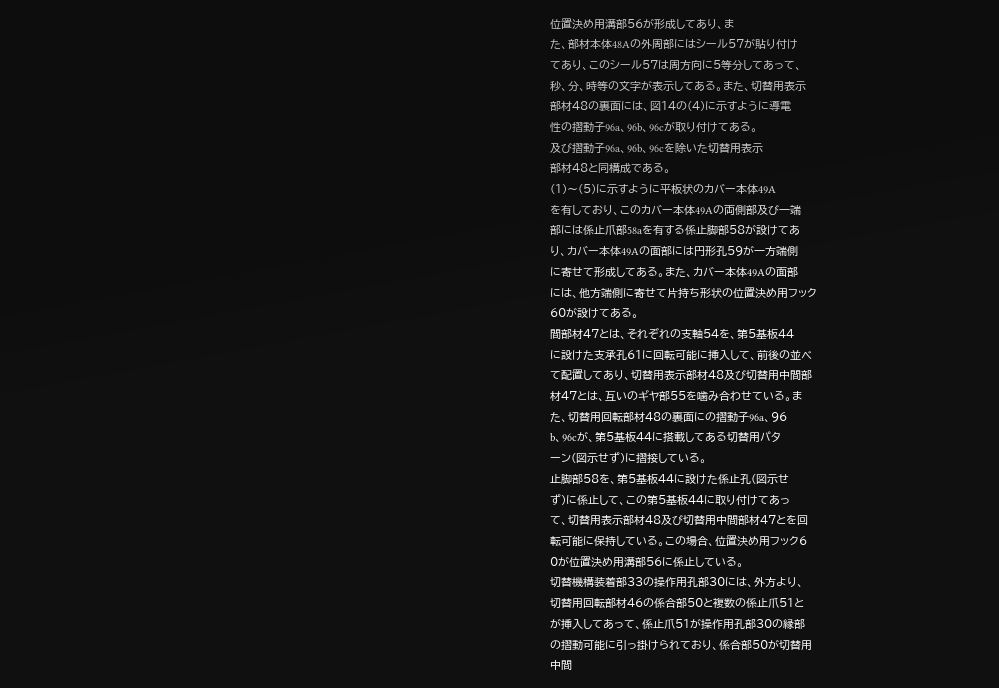位置決め用溝部56が形成してあり、ま
た、部材本体48Aの外周部にはシール57が貼り付け
てあり、このシール57は周方向に5等分してあって、
秒、分、時等の文字が表示してある。また、切替用表示
部材48の裏面には、図14の(4)に示すように導電
性の摺動子96a、96b、96cが取り付けてある。
及び摺動子96a、96b、96cを除いた切替用表示
部材48と同構成である。
(1)〜(5)に示すように平板状のカバー本体49A
を有しており、このカバー本体49Aの両側部及び一端
部には係止爪部58aを有する係止脚部58が設けてあ
り、カバー本体49Aの面部には円形孔59が一方端側
に寄せて形成してある。また、カバー本体49Aの面部
には、他方端側に寄せて片持ち形状の位置決め用フック
60が設けてある。
間部材47とは、それぞれの支軸54を、第5基板44
に設けた支承孔61に回転可能に挿入して、前後の並べ
て配置してあり、切替用表示部材48及び切替用中間部
材47とは、互いのギヤ部55を噛み合わせている。ま
た、切替用回転部材48の裏面にの摺動子96a、96
b、96cが、第5基板44に搭載してある切替用パタ
ーン(図示せず)に摺接している。
止脚部58を、第5基板44に設けた係止孔(図示せ
ず)に係止して、この第5基板44に取り付けてあっ
て、切替用表示部材48及び切替用中間部材47とを回
転可能に保持している。この場合、位置決め用フック6
0が位置決め用溝部56に係止している。
切替機構装着部33の操作用孔部30には、外方より、
切替用回転部材46の係合部50と複数の係止爪51と
が挿入してあって、係止爪51が操作用孔部30の縁部
の摺動可能に引っ掛けられており、係合部50が切替用
中間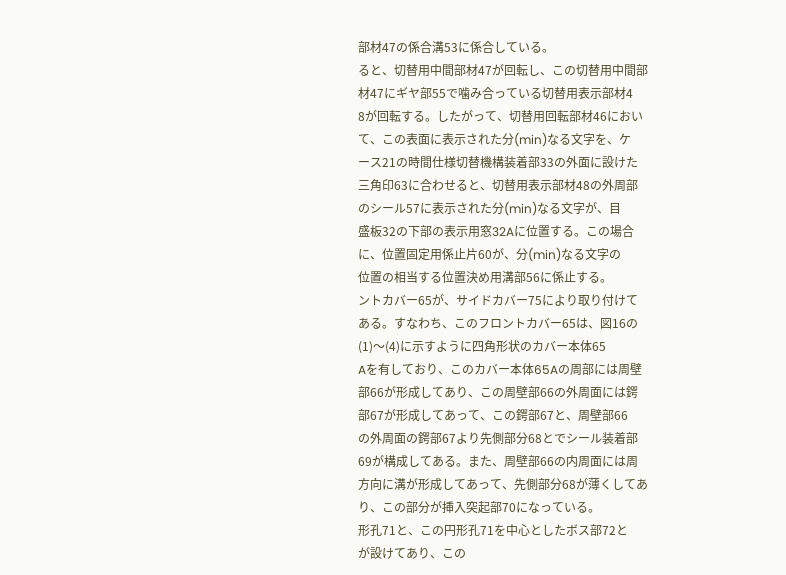部材47の係合溝53に係合している。
ると、切替用中間部材47が回転し、この切替用中間部
材47にギヤ部55で噛み合っている切替用表示部材4
8が回転する。したがって、切替用回転部材46におい
て、この表面に表示された分(min)なる文字を、ケ
ース21の時間仕様切替機構装着部33の外面に設けた
三角印63に合わせると、切替用表示部材48の外周部
のシール57に表示された分(min)なる文字が、目
盛板32の下部の表示用窓32Aに位置する。この場合
に、位置固定用係止片60が、分(min)なる文字の
位置の相当する位置決め用溝部56に係止する。
ントカバー65が、サイドカバー75により取り付けて
ある。すなわち、このフロントカバー65は、図16の
(1)〜(4)に示すように四角形状のカバー本体65
Aを有しており、このカバー本体65Aの周部には周壁
部66が形成してあり、この周壁部66の外周面には鍔
部67が形成してあって、この鍔部67と、周壁部66
の外周面の鍔部67より先側部分68とでシール装着部
69が構成してある。また、周壁部66の内周面には周
方向に溝が形成してあって、先側部分68が薄くしてあ
り、この部分が挿入突起部70になっている。
形孔71と、この円形孔71を中心としたボス部72と
が設けてあり、この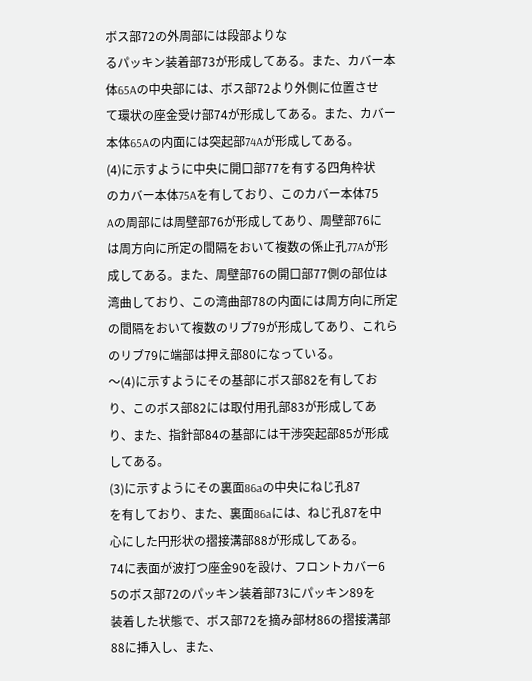ボス部72の外周部には段部よりな
るパッキン装着部73が形成してある。また、カバー本
体65Aの中央部には、ボス部72より外側に位置させ
て環状の座金受け部74が形成してある。また、カバー
本体65Aの内面には突起部74Aが形成してある。
(4)に示すように中央に開口部77を有する四角枠状
のカバー本体75Aを有しており、このカバー本体75
Aの周部には周壁部76が形成してあり、周壁部76に
は周方向に所定の間隔をおいて複数の係止孔77Aが形
成してある。また、周壁部76の開口部77側の部位は
湾曲しており、この湾曲部78の内面には周方向に所定
の間隔をおいて複数のリブ79が形成してあり、これら
のリブ79に端部は押え部80になっている。
〜(4)に示すようにその基部にボス部82を有してお
り、このボス部82には取付用孔部83が形成してあ
り、また、指針部84の基部には干渉突起部85が形成
してある。
(3)に示すようにその裏面86aの中央にねじ孔87
を有しており、また、裏面86aには、ねじ孔87を中
心にした円形状の摺接溝部88が形成してある。
74に表面が波打つ座金90を設け、フロントカバー6
5のボス部72のパッキン装着部73にパッキン89を
装着した状態で、ボス部72を摘み部材86の摺接溝部
88に挿入し、また、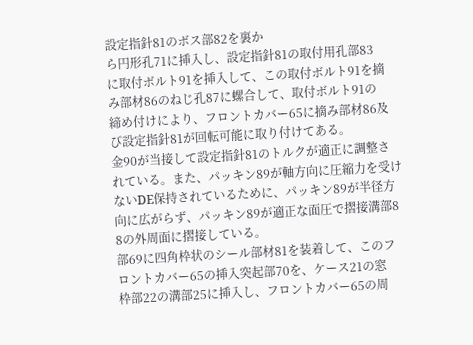設定指針81のボス部82を裏か
ら円形孔71に挿入し、設定指針81の取付用孔部83
に取付ボルト91を挿入して、この取付ボルト91を摘
み部材86のねじ孔87に螺合して、取付ボルト91の
締め付けにより、フロントカバー65に摘み部材86及
び設定指針81が回転可能に取り付けてある。
金90が当接して設定指針81のトルクが適正に調整さ
れている。また、パッキン89が軸方向に圧縮力を受け
ないDE保持されているために、パッキン89が半径方
向に広がらず、パッキン89が適正な面圧で摺接溝部8
8の外周面に摺接している。
部69に四角枠状のシール部材81を装着して、このフ
ロントカバー65の挿入突起部70を、ケース21の窓
枠部22の溝部25に挿入し、フロントカバー65の周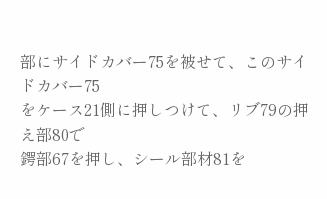部にサイドカバー75を被せて、このサイドカバー75
をケース21側に押しつけて、リブ79の押え部80で
鍔部67を押し、シール部材81を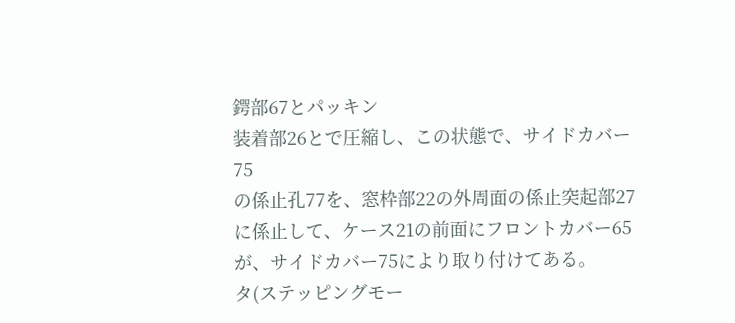鍔部67とパッキン
装着部26とで圧縮し、この状態で、サイドカバー75
の係止孔77を、窓枠部22の外周面の係止突起部27
に係止して、ケース21の前面にフロントカバー65
が、サイドカバー75により取り付けてある。
タ(ステッピングモー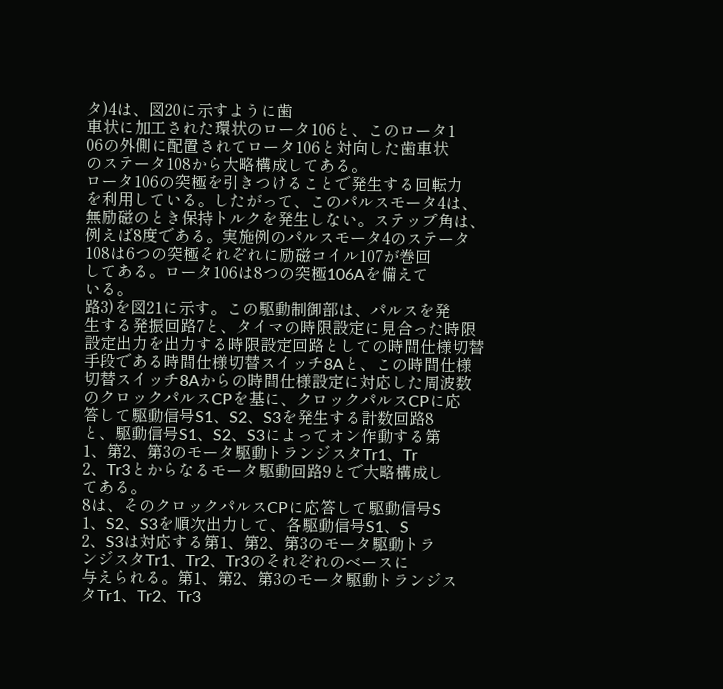タ)4は、図20に示すように歯
車状に加工された環状のロータ106と、このロータ1
06の外側に配置されてロータ106と対向した歯車状
のステータ108から大略構成してある。
ロータ106の突極を引きつけることで発生する回転力
を利用している。したがって、このパルスモータ4は、
無励磁のとき保持トルクを発生しない。ステップ角は、
例えば8度である。実施例のパルスモータ4のステータ
108は6つの突極それぞれに励磁コイル107が巻回
してある。ロータ106は8つの突極106Aを備えて
いる。
路3)を図21に示す。この駆動制御部は、パルスを発
生する発振回路7と、タイマの時限設定に見合った時限
設定出力を出力する時限設定回路としての時間仕様切替
手段である時間仕様切替スイッチ8Aと、この時間仕様
切替スイッチ8Aからの時間仕様設定に対応した周波数
のクロックパルスCPを基に、クロックパルスCPに応
答して駆動信号S1、S2、S3を発生する計数回路8
と、駆動信号S1、S2、S3によってオン作動する第
1、第2、第3のモータ駆動トランジスタTr1、Tr
2、Tr3とからなるモータ駆動回路9とで大略構成し
てある。
8は、そのクロックパルスCPに応答して駆動信号S
1、S2、S3を順次出力して、各駆動信号S1、S
2、S3は対応する第1、第2、第3のモータ駆動トラ
ンジスタTr1、Tr2、Tr3のそれぞれのベースに
与えられる。第1、第2、第3のモータ駆動トランジス
タTr1、Tr2、Tr3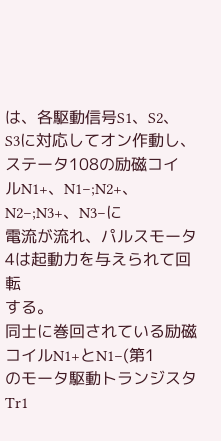は、各駆動信号S1、S2、
S3に対応してオン作動し、ステータ108の励磁コイ
ルN1+、N1−;N2+、N2−;N3+、N3−に
電流が流れ、パルスモータ4は起動力を与えられて回転
する。
同士に巻回されている励磁コイルN1+とN1−(第1
のモータ駆動トランジスタTr1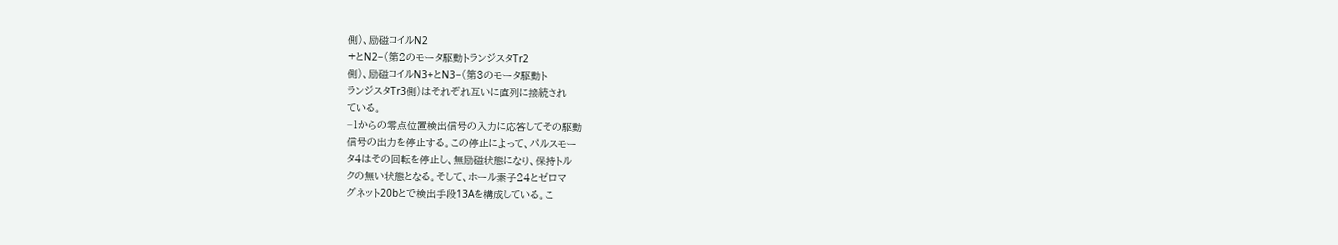側)、励磁コイルN2
+とN2−(第2のモータ駆動トランジスタTr2
側)、励磁コイルN3+とN3−(第3のモータ駆動ト
ランジスタTr3側)はそれぞれ互いに直列に接続され
ている。
−1からの零点位置検出信号の入力に応答してその駆動
信号の出力を停止する。この停止によって、パルスモー
タ4はその回転を停止し、無励磁状態になり、保持トル
クの無い状態となる。そして、ホール素子24とゼロマ
グネット20bとで検出手段13Aを構成している。こ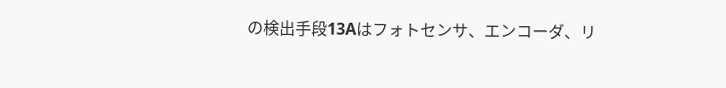の検出手段13Aはフォトセンサ、エンコーダ、リ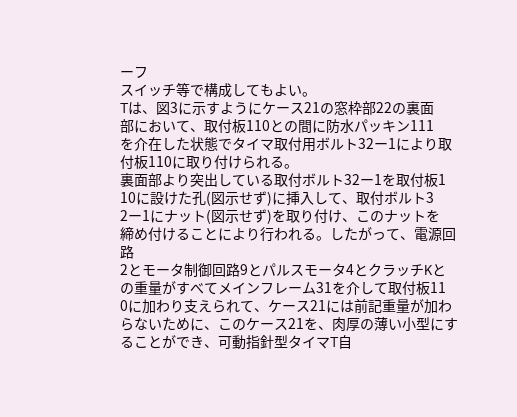ーフ
スイッチ等で構成してもよい。
Tは、図3に示すようにケース21の窓枠部22の裏面
部において、取付板110との間に防水パッキン111
を介在した状態でタイマ取付用ボルト32ー1により取
付板110に取り付けられる。
裏面部より突出している取付ボルト32ー1を取付板1
10に設けた孔(図示せず)に挿入して、取付ボルト3
2ー1にナット(図示せず)を取り付け、このナットを
締め付けることにより行われる。したがって、電源回路
2とモータ制御回路9とパルスモータ4とクラッチKと
の重量がすべてメインフレーム31を介して取付板11
0に加わり支えられて、ケース21には前記重量が加わ
らないために、このケース21を、肉厚の薄い小型にす
ることができ、可動指針型タイマT自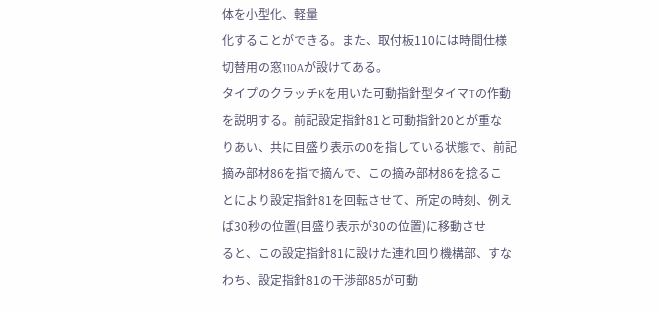体を小型化、軽量
化することができる。また、取付板110には時間仕様
切替用の窓110Aが設けてある。
タイプのクラッチKを用いた可動指針型タイマTの作動
を説明する。前記設定指針81と可動指針20とが重な
りあい、共に目盛り表示の0を指している状態で、前記
摘み部材86を指で摘んで、この摘み部材86を捻るこ
とにより設定指針81を回転させて、所定の時刻、例え
ば30秒の位置(目盛り表示が30の位置)に移動させ
ると、この設定指針81に設けた連れ回り機構部、すな
わち、設定指針81の干渉部85が可動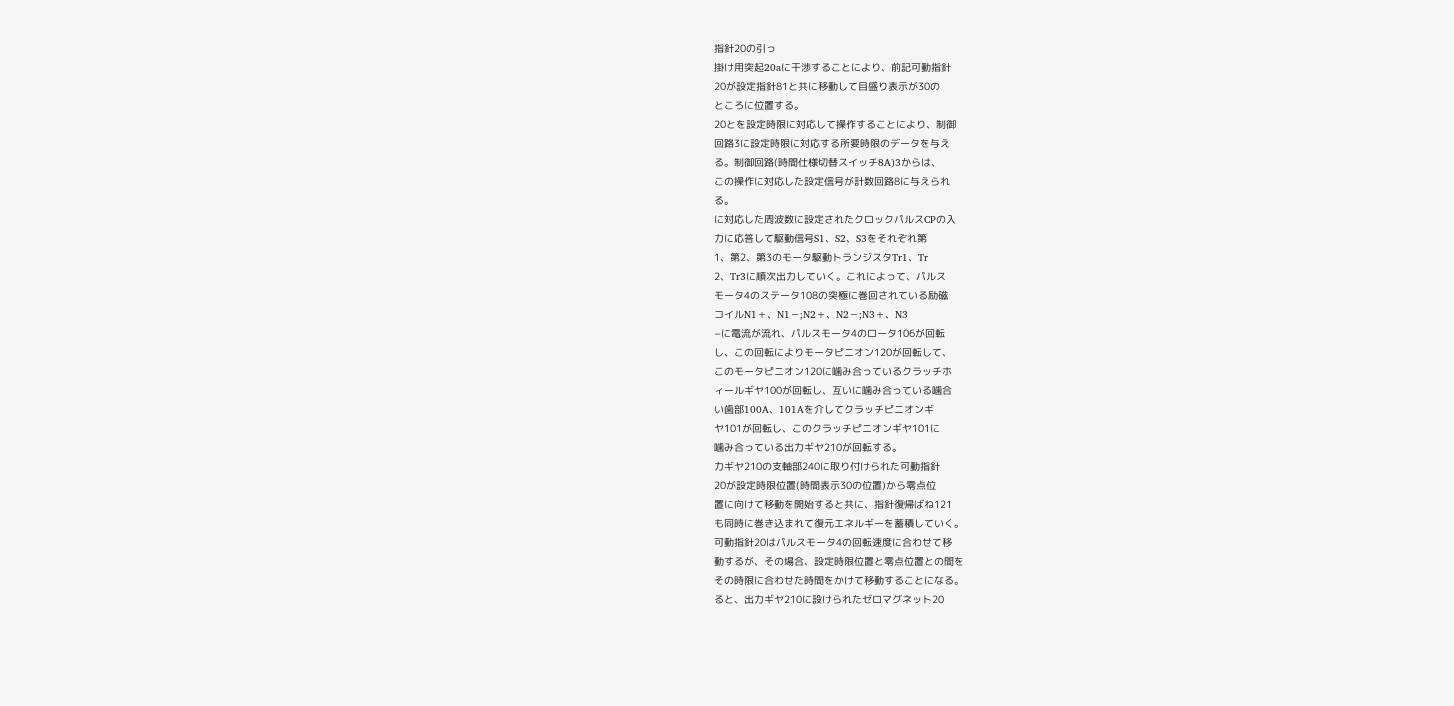指針20の引っ
掛け用突起20aに干渉することにより、前記可動指針
20が設定指針81と共に移動して目盛り表示が30の
ところに位置する。
20とを設定時限に対応して操作することにより、制御
回路3に設定時限に対応する所要時限のデータを与え
る。制御回路(時間仕様切替スイッチ8A)3からは、
この操作に対応した設定信号が計数回路8に与えられ
る。
に対応した周波数に設定されたクロックパルスCPの入
力に応答して駆動信号S1、S2、S3をそれぞれ第
1、第2、第3のモータ駆動トランジスタTr1、Tr
2、Tr3に順次出力していく。これによって、パルス
モータ4のステータ108の突極に巻回されている励磁
コイルN1+、N1−;N2+、N2−;N3+、N3
−に電流が流れ、パルスモータ4のロータ106が回転
し、この回転によりモータピニオン120が回転して、
このモータピニオン120に噛み合っているクラッチホ
ィールギヤ100が回転し、互いに噛み合っている噛合
い歯部100A、101Aを介してクラッチピニオンギ
ヤ101が回転し、このクラッチピニオンギヤ101に
噛み合っている出力ギヤ210が回転する。
力ギヤ210の支軸部240に取り付けられた可動指針
20が設定時限位置(時間表示30の位置)から零点位
置に向けて移動を開始すると共に、指針復帰ばね121
も同時に巻き込まれて復元エネルギーを蓄積していく。
可動指針20はパルスモータ4の回転速度に合わせて移
動するが、その場合、設定時限位置と零点位置との間を
その時限に合わせた時間をかけて移動することになる。
ると、出力ギヤ210に設けられたゼロマグネット20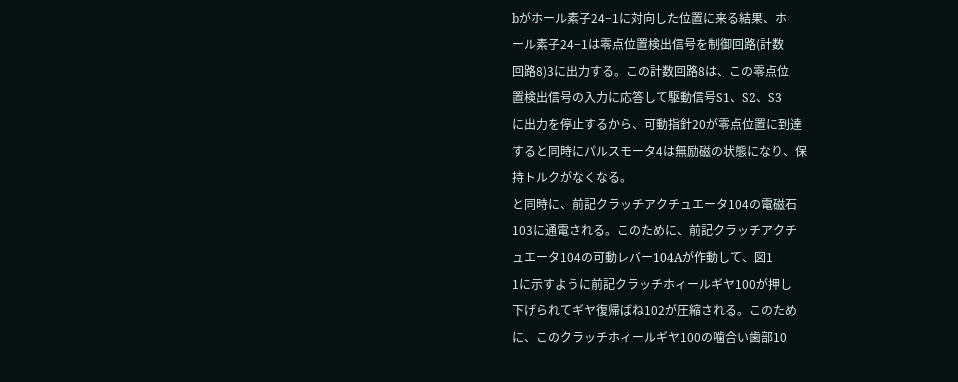bがホール素子24−1に対向した位置に来る結果、ホ
ール素子24−1は零点位置検出信号を制御回路(計数
回路8)3に出力する。この計数回路8は、この零点位
置検出信号の入力に応答して駆動信号S1、S2、S3
に出力を停止するから、可動指針20が零点位置に到達
すると同時にパルスモータ4は無励磁の状態になり、保
持トルクがなくなる。
と同時に、前記クラッチアクチュエータ104の電磁石
103に通電される。このために、前記クラッチアクチ
ュエータ104の可動レバー104Aが作動して、図1
1に示すように前記クラッチホィールギヤ100が押し
下げられてギヤ復帰ばね102が圧縮される。このため
に、このクラッチホィールギヤ100の噛合い歯部10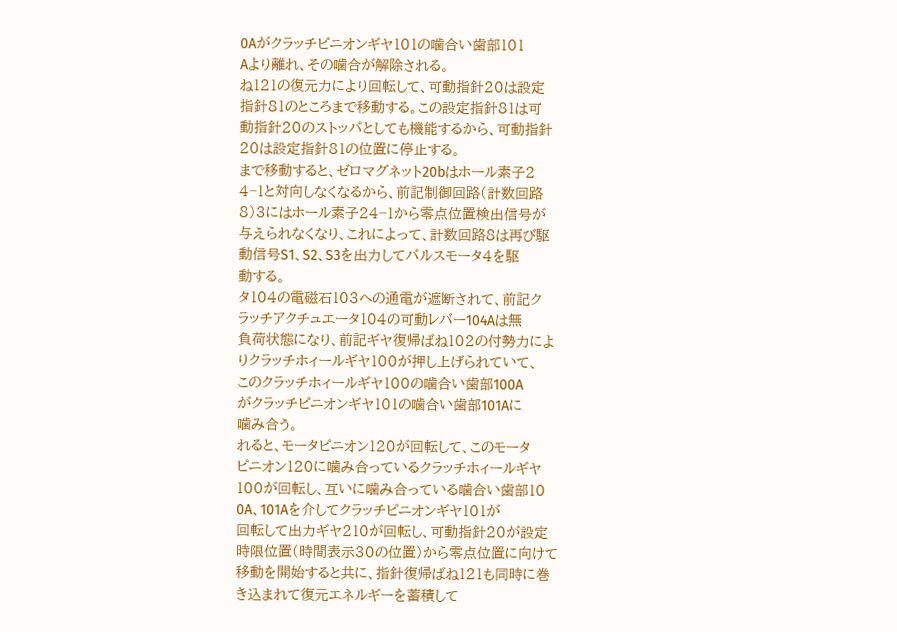0Aがクラッチピニオンギヤ101の噛合い歯部101
Aより離れ、その噛合が解除される。
ね121の復元力により回転して、可動指針20は設定
指針81のところまで移動する。この設定指針81は可
動指針20のストッパとしても機能するから、可動指針
20は設定指針81の位置に停止する。
まで移動すると、ゼロマグネット20bはホール素子2
4−1と対向しなくなるから、前記制御回路(計数回路
8)3にはホール素子24−1から零点位置検出信号が
与えられなくなり、これによって、計数回路8は再び駆
動信号S1、S2、S3を出力してパルスモータ4を駆
動する。
タ104の電磁石103への通電が遮断されて、前記ク
ラッチアクチュエータ104の可動レバー104Aは無
負荷状態になり、前記ギヤ復帰ばね102の付勢力によ
りクラッチホィールギヤ100が押し上げられていて、
このクラッチホィールギヤ100の噛合い歯部100A
がクラッチピニオンギヤ101の噛合い歯部101Aに
噛み合う。
れると、モータピニオン120が回転して、このモータ
ピニオン120に噛み合っているクラッチホィールギヤ
100が回転し、互いに噛み合っている噛合い歯部10
0A、101Aを介してクラッチピニオンギヤ101が
回転して出力ギヤ210が回転し、可動指針20が設定
時限位置(時間表示30の位置)から零点位置に向けて
移動を開始すると共に、指針復帰ばね121も同時に巻
き込まれて復元エネルギーを蓄積して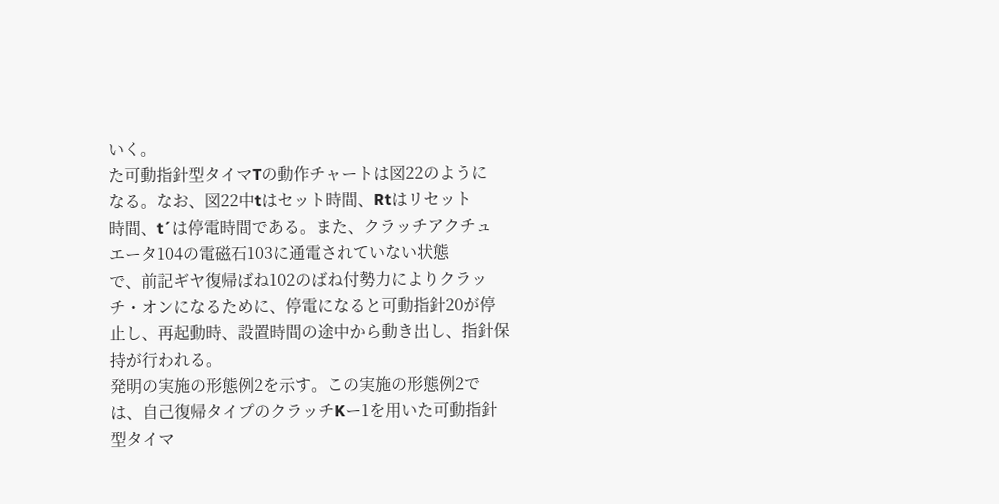いく。
た可動指針型タイマTの動作チャートは図22のように
なる。なお、図22中tはセット時間、Rtはリセット
時間、t´は停電時間である。また、クラッチアクチュ
エータ104の電磁石103に通電されていない状態
で、前記ギヤ復帰ばね102のばね付勢力によりクラッ
チ・オンになるために、停電になると可動指針20が停
止し、再起動時、設置時間の途中から動き出し、指針保
持が行われる。
発明の実施の形態例2を示す。この実施の形態例2で
は、自己復帰タイプのクラッチKー1を用いた可動指針
型タイマ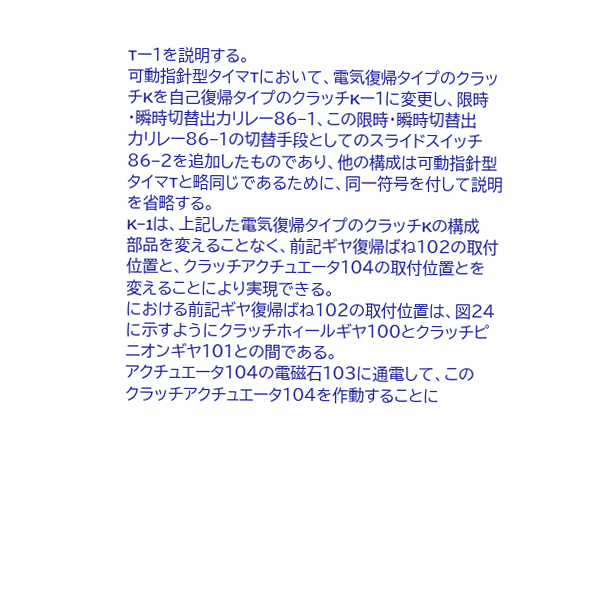Tー1を説明する。
可動指針型タイマTにおいて、電気復帰タイプのクラッ
チKを自己復帰タイプのクラッチKー1に変更し、限時
・瞬時切替出力リレー86−1、この限時・瞬時切替出
力リレー86−1の切替手段としてのスライドスイッチ
86−2を追加したものであり、他の構成は可動指針型
タイマTと略同じであるために、同一符号を付して説明
を省略する。
K−1は、上記した電気復帰タイプのクラッチKの構成
部品を変えることなく、前記ギヤ復帰ばね102の取付
位置と、クラッチアクチュエータ104の取付位置とを
変えることにより実現できる。
における前記ギヤ復帰ばね102の取付位置は、図24
に示すようにクラッチホィールギヤ100とクラッチピ
ニオンギヤ101との間である。
アクチュエータ104の電磁石103に通電して、この
クラッチアクチュエータ104を作動することに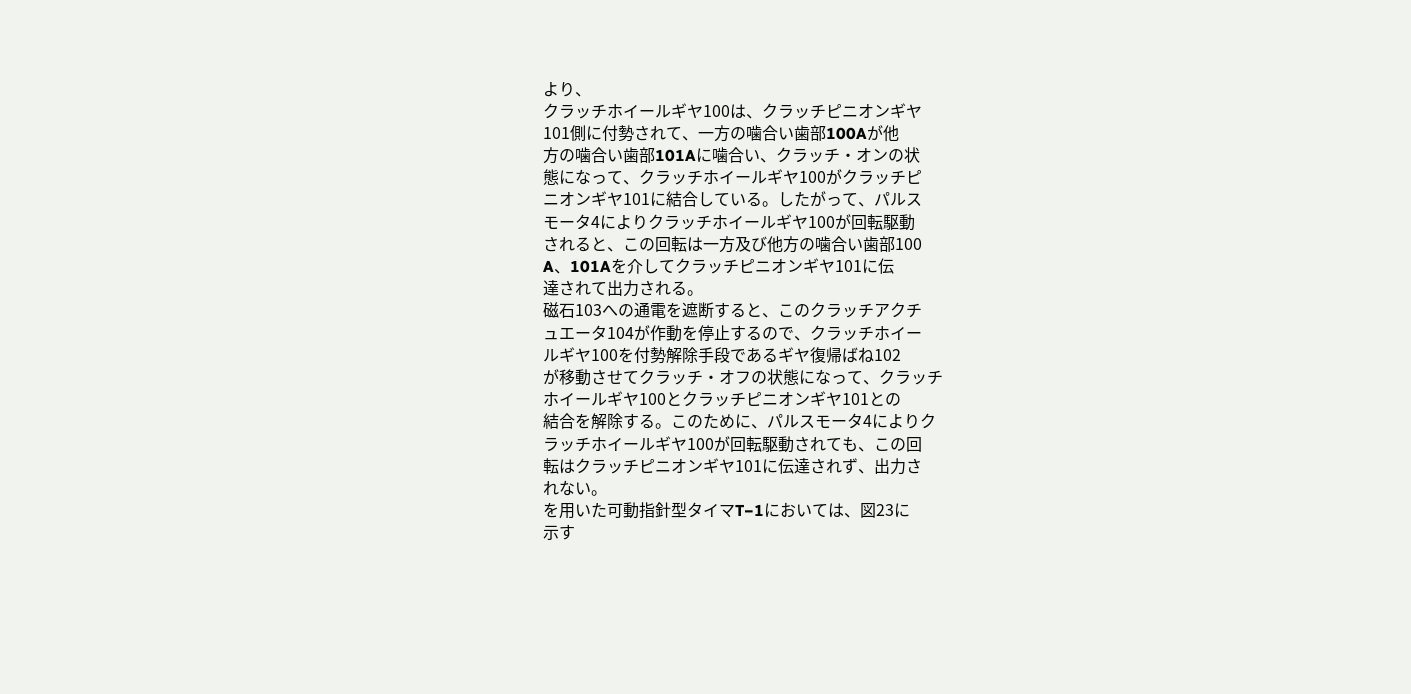より、
クラッチホイールギヤ100は、クラッチピニオンギヤ
101側に付勢されて、一方の噛合い歯部100Aが他
方の噛合い歯部101Aに噛合い、クラッチ・オンの状
態になって、クラッチホイールギヤ100がクラッチピ
ニオンギヤ101に結合している。したがって、パルス
モータ4によりクラッチホイールギヤ100が回転駆動
されると、この回転は一方及び他方の噛合い歯部100
A、101Aを介してクラッチピニオンギヤ101に伝
達されて出力される。
磁石103への通電を遮断すると、このクラッチアクチ
ュエータ104が作動を停止するので、クラッチホイー
ルギヤ100を付勢解除手段であるギヤ復帰ばね102
が移動させてクラッチ・オフの状態になって、クラッチ
ホイールギヤ100とクラッチピニオンギヤ101との
結合を解除する。このために、パルスモータ4によりク
ラッチホイールギヤ100が回転駆動されても、この回
転はクラッチピニオンギヤ101に伝達されず、出力さ
れない。
を用いた可動指針型タイマT−1においては、図23に
示す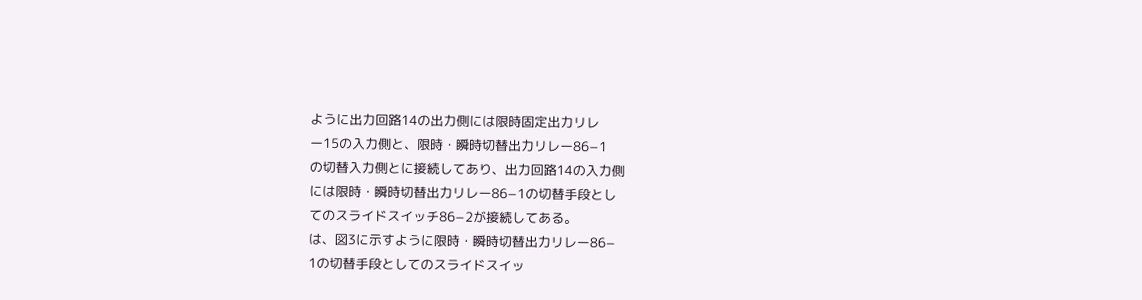ように出力回路14の出力側には限時固定出力リレ
ー15の入力側と、限時・瞬時切替出力リレー86−1
の切替入力側とに接続してあり、出力回路14の入力側
には限時・瞬時切替出力リレー86−1の切替手段とし
てのスライドスイッチ86−2が接続してある。
は、図3に示すように限時・瞬時切替出力リレー86−
1の切替手段としてのスライドスイッ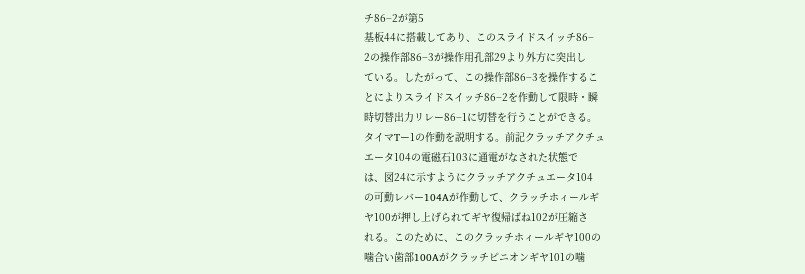チ86−2が第5
基板44に搭載してあり、このスライドスイッチ86−
2の操作部86−3が操作用孔部29より外方に突出し
ている。したがって、この操作部86−3を操作するこ
とによりスライドスイッチ86−2を作動して限時・瞬
時切替出力リレー86−1に切替を行うことができる。
タイマTー1の作動を説明する。前記クラッチアクチュ
エータ104の電磁石103に通電がなされた状態で
は、図24に示すようにクラッチアクチュエータ104
の可動レバー104Aが作動して、クラッチホィールギ
ヤ100が押し上げられてギヤ復帰ばね102が圧縮さ
れる。このために、このクラッチホィールギヤ100の
噛合い歯部100Aがクラッチピニオンギヤ101の噛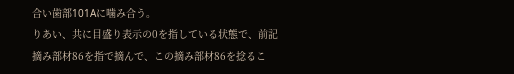合い歯部101Aに噛み合う。
りあい、共に目盛り表示の0を指している状態で、前記
摘み部材86を指で摘んで、この摘み部材86を捻るこ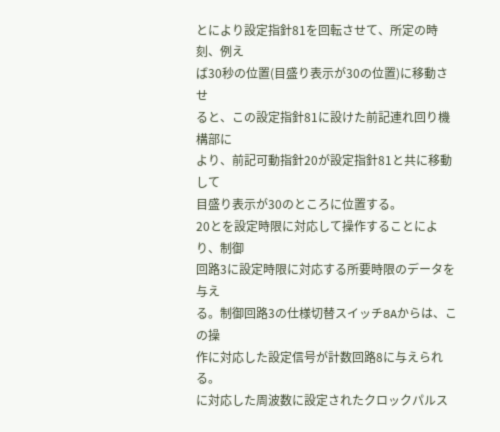とにより設定指針81を回転させて、所定の時刻、例え
ば30秒の位置(目盛り表示が30の位置)に移動させ
ると、この設定指針81に設けた前記連れ回り機構部に
より、前記可動指針20が設定指針81と共に移動して
目盛り表示が30のところに位置する。
20とを設定時限に対応して操作することにより、制御
回路3に設定時限に対応する所要時限のデータを与え
る。制御回路3の仕様切替スイッチ8Aからは、この操
作に対応した設定信号が計数回路8に与えられる。
に対応した周波数に設定されたクロックパルス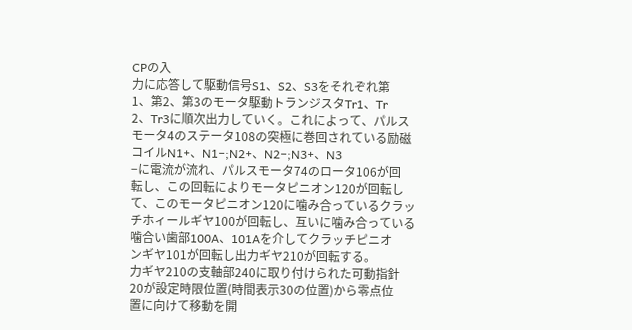CPの入
力に応答して駆動信号S1、S2、S3をそれぞれ第
1、第2、第3のモータ駆動トランジスタTr1、Tr
2、Tr3に順次出力していく。これによって、パルス
モータ4のステータ108の突極に巻回されている励磁
コイルN1+、N1−;N2+、N2−;N3+、N3
−に電流が流れ、パルスモータ74のロータ106が回
転し、この回転によりモータピニオン120が回転し
て、このモータピニオン120に噛み合っているクラッ
チホィールギヤ100が回転し、互いに噛み合っている
噛合い歯部100A、101Aを介してクラッチピニオ
ンギヤ101が回転し出力ギヤ210が回転する。
力ギヤ210の支軸部240に取り付けられた可動指針
20が設定時限位置(時間表示30の位置)から零点位
置に向けて移動を開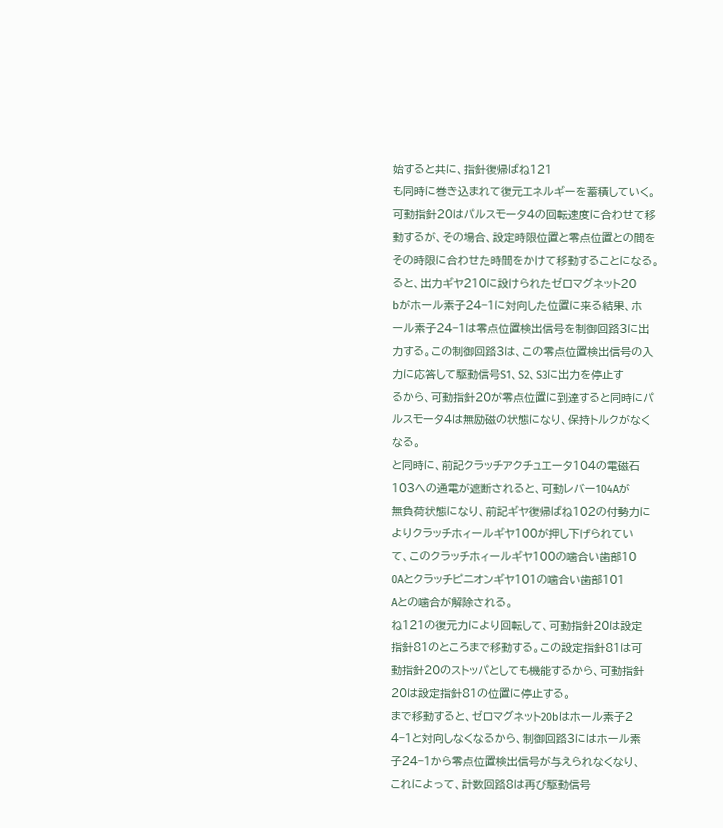始すると共に、指針復帰ばね121
も同時に巻き込まれて復元エネルギーを蓄積していく。
可動指針20はパルスモータ4の回転速度に合わせて移
動するが、その場合、設定時限位置と零点位置との間を
その時限に合わせた時間をかけて移動することになる。
ると、出力ギヤ210に設けられたゼロマグネット20
bがホール素子24−1に対向した位置に来る結果、ホ
ール素子24−1は零点位置検出信号を制御回路3に出
力する。この制御回路3は、この零点位置検出信号の入
力に応答して駆動信号S1、S2、S3に出力を停止す
るから、可動指針20が零点位置に到達すると同時にパ
ルスモータ4は無励磁の状態になり、保持トルクがなく
なる。
と同時に、前記クラッチアクチュエータ104の電磁石
103への通電が遮断されると、可動レバー104Aが
無負荷状態になり、前記ギヤ復帰ばね102の付勢力に
よりクラッチホィールギヤ100が押し下げられてい
て、このクラッチホィールギヤ100の噛合い歯部10
0Aとクラッチピニオンギヤ101の噛合い歯部101
Aとの噛合が解除される。
ね121の復元力により回転して、可動指針20は設定
指針81のところまで移動する。この設定指針81は可
動指針20のストッパとしても機能するから、可動指針
20は設定指針81の位置に停止する。
まで移動すると、ゼロマグネット20bはホール素子2
4−1と対向しなくなるから、制御回路3にはホール素
子24−1から零点位置検出信号が与えられなくなり、
これによって、計数回路8は再び駆動信号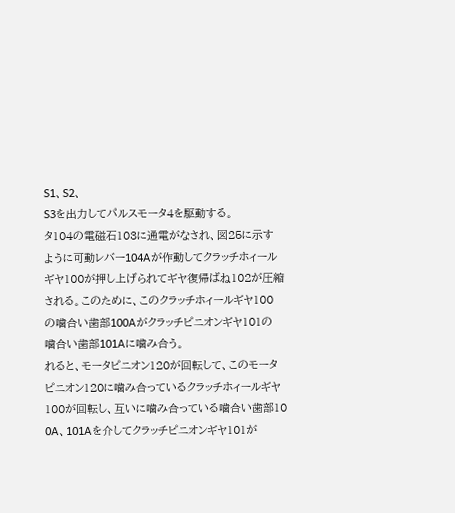S1、S2、
S3を出力してパルスモータ4を駆動する。
タ104の電磁石103に通電がなされ、図25に示す
ように可動レバー104Aが作動してクラッチホィール
ギヤ100が押し上げられてギヤ復帰ばね102が圧縮
される。このために、このクラッチホィールギヤ100
の噛合い歯部100Aがクラッチピニオンギヤ101の
噛合い歯部101Aに噛み合う。
れると、モータピニオン120が回転して、このモータ
ピニオン120に噛み合っているクラッチホィールギヤ
100が回転し、互いに噛み合っている噛合い歯部10
0A、101Aを介してクラッチピニオンギヤ101が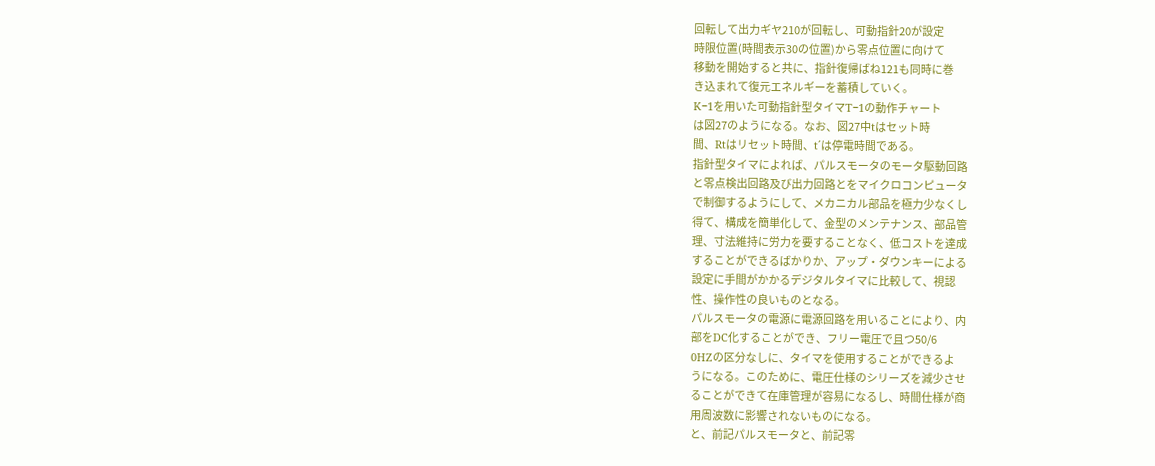回転して出力ギヤ210が回転し、可動指針20が設定
時限位置(時間表示30の位置)から零点位置に向けて
移動を開始すると共に、指針復帰ばね121も同時に巻
き込まれて復元エネルギーを蓄積していく。
K−1を用いた可動指針型タイマT−1の動作チャート
は図27のようになる。なお、図27中tはセット時
間、Rtはリセット時間、t´は停電時間である。
指針型タイマによれば、パルスモータのモータ駆動回路
と零点検出回路及び出力回路とをマイクロコンピュータ
で制御するようにして、メカニカル部品を極力少なくし
得て、構成を簡単化して、金型のメンテナンス、部品管
理、寸法維持に労力を要することなく、低コストを達成
することができるばかりか、アップ・ダウンキーによる
設定に手間がかかるデジタルタイマに比較して、視認
性、操作性の良いものとなる。
パルスモータの電源に電源回路を用いることにより、内
部をDC化することができ、フリー電圧で且つ50/6
0HZの区分なしに、タイマを使用することができるよ
うになる。このために、電圧仕様のシリーズを減少させ
ることができて在庫管理が容易になるし、時間仕様が商
用周波数に影響されないものになる。
と、前記パルスモータと、前記零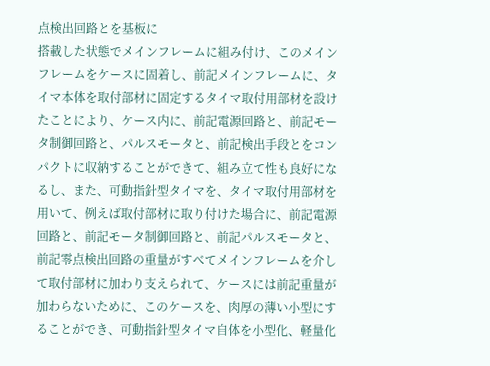点検出回路とを基板に
搭載した状態でメインフレームに組み付け、このメイン
フレームをケースに固着し、前記メインフレームに、タ
イマ本体を取付部材に固定するタイマ取付用部材を設け
たことにより、ケース内に、前記電源回路と、前記モー
タ制御回路と、パルスモータと、前記検出手段とをコン
パクトに収納することができて、組み立て性も良好にな
るし、また、可動指針型タイマを、タイマ取付用部材を
用いて、例えば取付部材に取り付けた場合に、前記電源
回路と、前記モータ制御回路と、前記パルスモータと、
前記零点検出回路の重量がすべてメインフレームを介し
て取付部材に加わり支えられて、ケースには前記重量が
加わらないために、このケースを、肉厚の薄い小型にす
ることができ、可動指針型タイマ自体を小型化、軽量化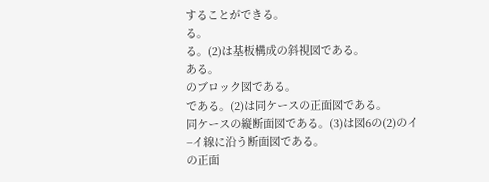することができる。
る。
る。(2)は基板構成の斜視図である。
ある。
のブロック図である。
である。(2)は同ケースの正面図である。
同ケースの縦断面図である。(3)は図6の(2)のイ
−イ線に沿う断面図である。
の正面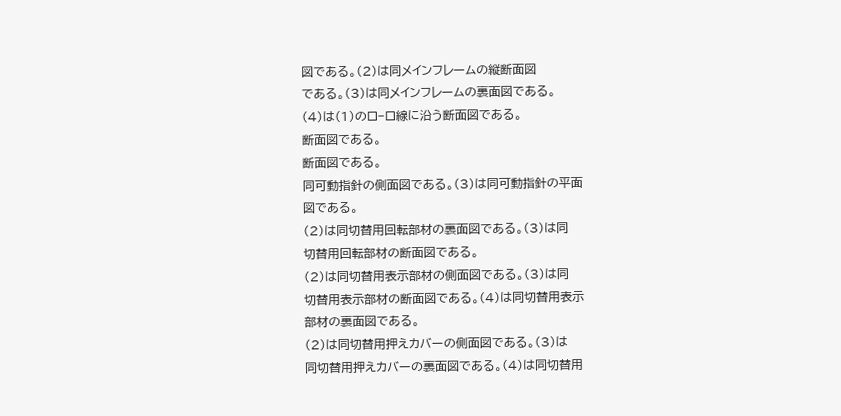図である。(2)は同メインフレームの縦断面図
である。(3)は同メインフレームの裏面図である。
(4)は(1)のロ−ロ線に沿う断面図である。
断面図である。
断面図である。
同可動指針の側面図である。(3)は同可動指針の平面
図である。
(2)は同切替用回転部材の裏面図である。(3)は同
切替用回転部材の断面図である。
(2)は同切替用表示部材の側面図である。(3)は同
切替用表示部材の断面図である。(4)は同切替用表示
部材の裏面図である。
(2)は同切替用押えカバーの側面図である。(3)は
同切替用押えカバーの裏面図である。(4)は同切替用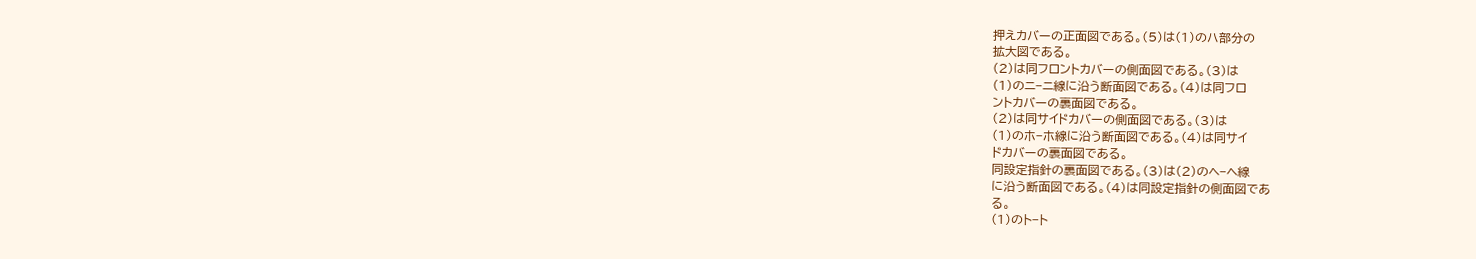押えカバーの正面図である。(5)は(1)のハ部分の
拡大図である。
(2)は同フロントカバーの側面図である。(3)は
(1)のニ−ニ線に沿う断面図である。(4)は同フロ
ントカバーの裏面図である。
(2)は同サイドカバーの側面図である。(3)は
(1)のホ−ホ線に沿う断面図である。(4)は同サイ
ドカバーの裏面図である。
同設定指針の裏面図である。(3)は(2)のヘ−ヘ線
に沿う断面図である。(4)は同設定指針の側面図であ
る。
(1)のト−ト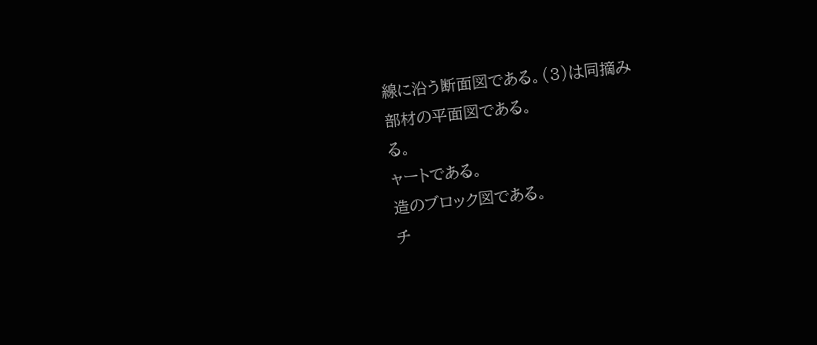線に沿う断面図である。(3)は同摘み
部材の平面図である。
る。
ャートである。
造のブロック図である。
チ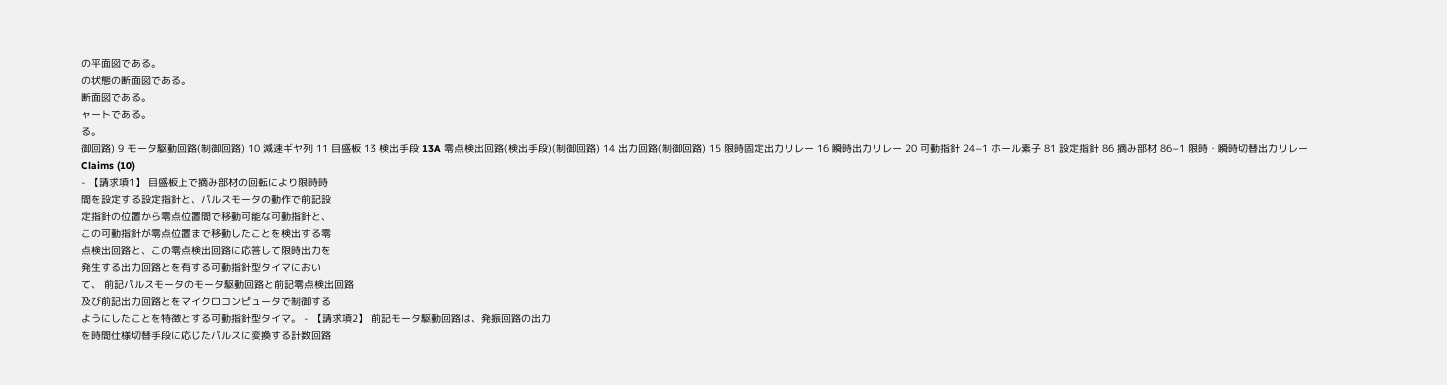の平面図である。
の状態の断面図である。
断面図である。
ャートである。
る。
御回路) 9 モータ駆動回路(制御回路) 10 減速ギヤ列 11 目盛板 13 検出手段 13A 零点検出回路(検出手段)(制御回路) 14 出力回路(制御回路) 15 限時固定出力リレー 16 瞬時出力リレー 20 可動指針 24−1 ホール素子 81 設定指針 86 摘み部材 86−1 限時・瞬時切替出力リレー
Claims (10)
- 【請求項1】 目盛板上で摘み部材の回転により限時時
間を設定する設定指針と、パルスモータの動作で前記設
定指針の位置から零点位置間で移動可能な可動指針と、
この可動指針が零点位置まで移動したことを検出する零
点検出回路と、この零点検出回路に応答して限時出力を
発生する出力回路とを有する可動指針型タイマにおい
て、 前記パルスモータのモータ駆動回路と前記零点検出回路
及び前記出力回路とをマイクロコンピュータで制御する
ようにしたことを特徴とする可動指針型タイマ。 - 【請求項2】 前記モータ駆動回路は、発振回路の出力
を時間仕様切替手段に応じたパルスに変換する計数回路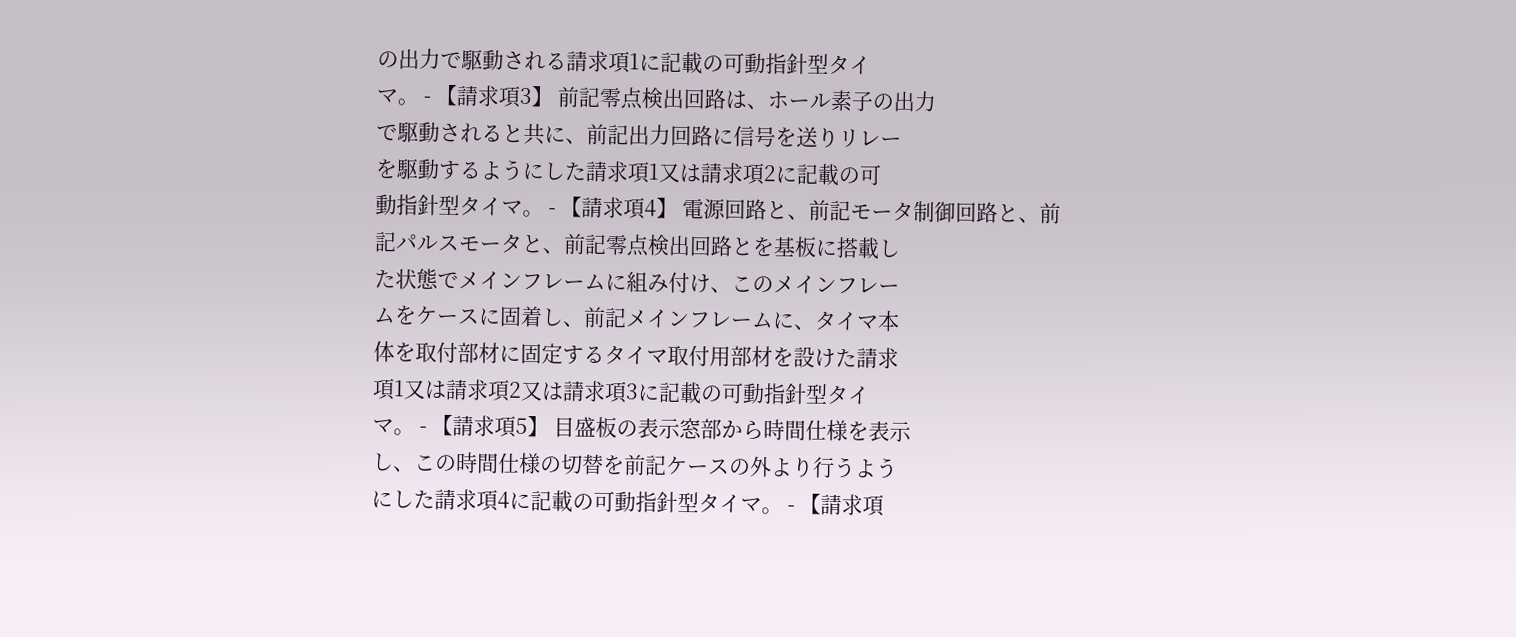の出力で駆動される請求項1に記載の可動指針型タイ
マ。 - 【請求項3】 前記零点検出回路は、ホール素子の出力
で駆動されると共に、前記出力回路に信号を送りリレー
を駆動するようにした請求項1又は請求項2に記載の可
動指針型タイマ。 - 【請求項4】 電源回路と、前記モータ制御回路と、前
記パルスモータと、前記零点検出回路とを基板に搭載し
た状態でメインフレームに組み付け、このメインフレー
ムをケースに固着し、前記メインフレームに、タイマ本
体を取付部材に固定するタイマ取付用部材を設けた請求
項1又は請求項2又は請求項3に記載の可動指針型タイ
マ。 - 【請求項5】 目盛板の表示窓部から時間仕様を表示
し、この時間仕様の切替を前記ケースの外より行うよう
にした請求項4に記載の可動指針型タイマ。 - 【請求項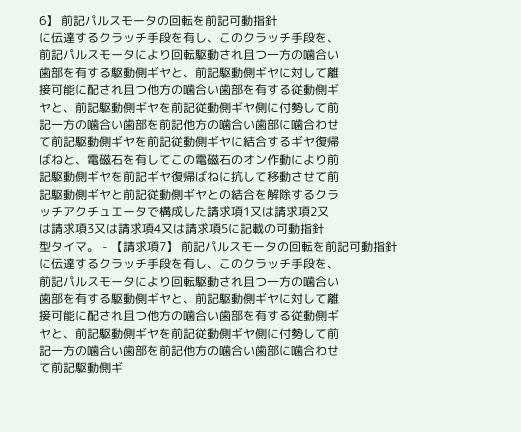6】 前記パルスモータの回転を前記可動指針
に伝達するクラッチ手段を有し、このクラッチ手段を、
前記パルスモータにより回転駆動され且つ一方の噛合い
歯部を有する駆動側ギヤと、前記駆動側ギヤに対して離
接可能に配され且つ他方の噛合い歯部を有する従動側ギ
ヤと、前記駆動側ギヤを前記従動側ギヤ側に付勢して前
記一方の噛合い歯部を前記他方の噛合い歯部に噛合わせ
て前記駆動側ギヤを前記従動側ギヤに結合するギヤ復帰
ばねと、電磁石を有してこの電磁石のオン作動により前
記駆動側ギヤを前記ギヤ復帰ばねに抗して移動させて前
記駆動側ギヤと前記従動側ギヤとの結合を解除するクラ
ッチアクチュエータで構成した請求項1又は請求項2又
は請求項3又は請求項4又は請求項5に記載の可動指針
型タイマ。 - 【請求項7】 前記パルスモータの回転を前記可動指針
に伝達するクラッチ手段を有し、このクラッチ手段を、
前記パルスモータにより回転駆動され且つ一方の噛合い
歯部を有する駆動側ギヤと、前記駆動側ギヤに対して離
接可能に配され且つ他方の噛合い歯部を有する従動側ギ
ヤと、前記駆動側ギヤを前記従動側ギヤ側に付勢して前
記一方の噛合い歯部を前記他方の噛合い歯部に噛合わせ
て前記駆動側ギ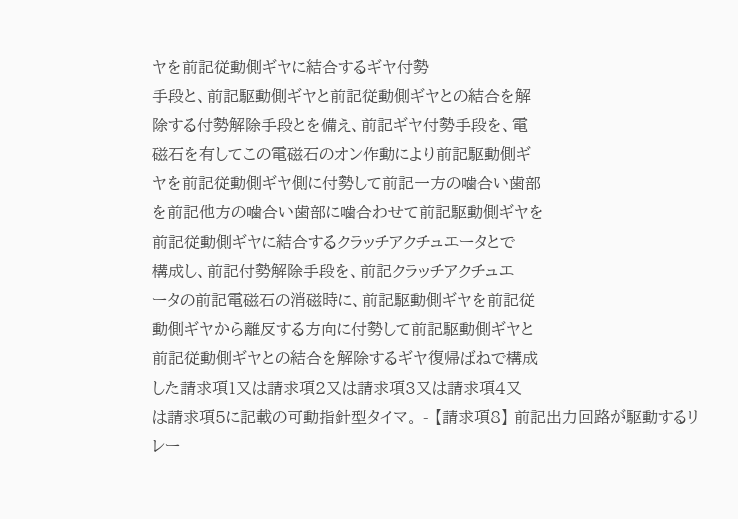ヤを前記従動側ギヤに結合するギヤ付勢
手段と、前記駆動側ギヤと前記従動側ギヤとの結合を解
除する付勢解除手段とを備え、前記ギヤ付勢手段を、電
磁石を有してこの電磁石のオン作動により前記駆動側ギ
ヤを前記従動側ギヤ側に付勢して前記一方の噛合い歯部
を前記他方の噛合い歯部に噛合わせて前記駆動側ギヤを
前記従動側ギヤに結合するクラッチアクチュエータとで
構成し、前記付勢解除手段を、前記クラッチアクチュエ
ータの前記電磁石の消磁時に、前記駆動側ギヤを前記従
動側ギヤから離反する方向に付勢して前記駆動側ギヤと
前記従動側ギヤとの結合を解除するギヤ復帰ばねで構成
した請求項1又は請求項2又は請求項3又は請求項4又
は請求項5に記載の可動指針型タイマ。 - 【請求項8】 前記出力回路が駆動するリレー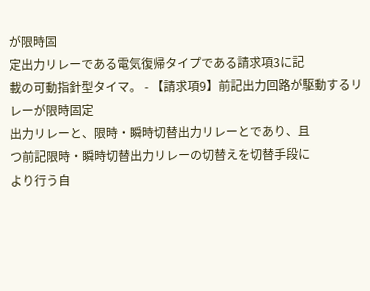が限時固
定出力リレーである電気復帰タイプである請求項3に記
載の可動指針型タイマ。 - 【請求項9】前記出力回路が駆動するリレーが限時固定
出力リレーと、限時・瞬時切替出力リレーとであり、且
つ前記限時・瞬時切替出力リレーの切替えを切替手段に
より行う自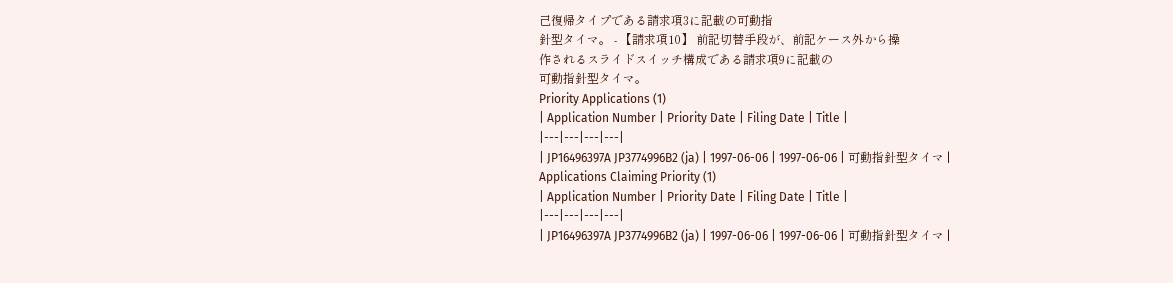己復帰タイプである請求項3に記載の可動指
針型タイマ。 - 【請求項10】 前記切替手段が、前記ケース外から操
作されるスライドスイッチ構成である請求項9に記載の
可動指針型タイマ。
Priority Applications (1)
| Application Number | Priority Date | Filing Date | Title |
|---|---|---|---|
| JP16496397A JP3774996B2 (ja) | 1997-06-06 | 1997-06-06 | 可動指針型タイマ |
Applications Claiming Priority (1)
| Application Number | Priority Date | Filing Date | Title |
|---|---|---|---|
| JP16496397A JP3774996B2 (ja) | 1997-06-06 | 1997-06-06 | 可動指針型タイマ |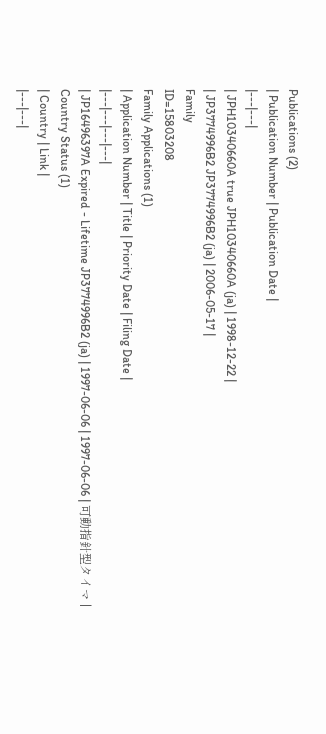Publications (2)
| Publication Number | Publication Date |
|---|---|
| JPH10340660A true JPH10340660A (ja) | 1998-12-22 |
| JP3774996B2 JP3774996B2 (ja) | 2006-05-17 |
Family
ID=15803208
Family Applications (1)
| Application Number | Title | Priority Date | Filing Date |
|---|---|---|---|
| JP16496397A Expired - Lifetime JP3774996B2 (ja) | 1997-06-06 | 1997-06-06 | 可動指針型タイマ |
Country Status (1)
| Country | Link |
|---|---|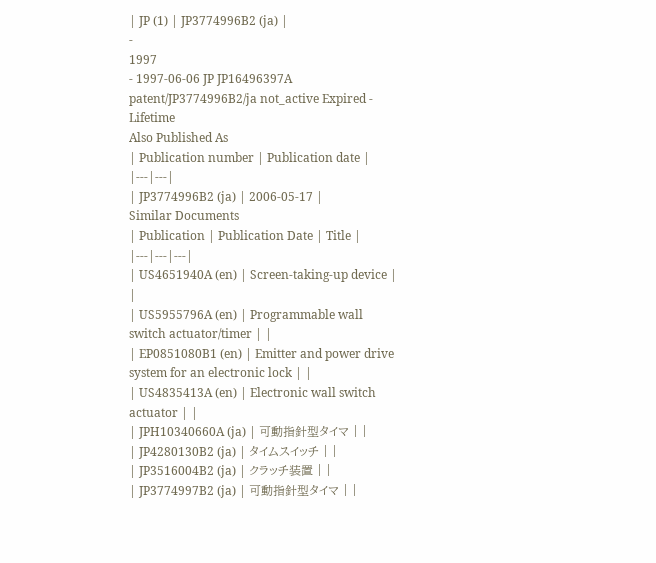| JP (1) | JP3774996B2 (ja) |
-
1997
- 1997-06-06 JP JP16496397A patent/JP3774996B2/ja not_active Expired - Lifetime
Also Published As
| Publication number | Publication date |
|---|---|
| JP3774996B2 (ja) | 2006-05-17 |
Similar Documents
| Publication | Publication Date | Title |
|---|---|---|
| US4651940A (en) | Screen-taking-up device | |
| US5955796A (en) | Programmable wall switch actuator/timer | |
| EP0851080B1 (en) | Emitter and power drive system for an electronic lock | |
| US4835413A (en) | Electronic wall switch actuator | |
| JPH10340660A (ja) | 可動指針型タイマ | |
| JP4280130B2 (ja) | タイムスイッチ | |
| JP3516004B2 (ja) | クラッチ装置 | |
| JP3774997B2 (ja) | 可動指針型タイマ | |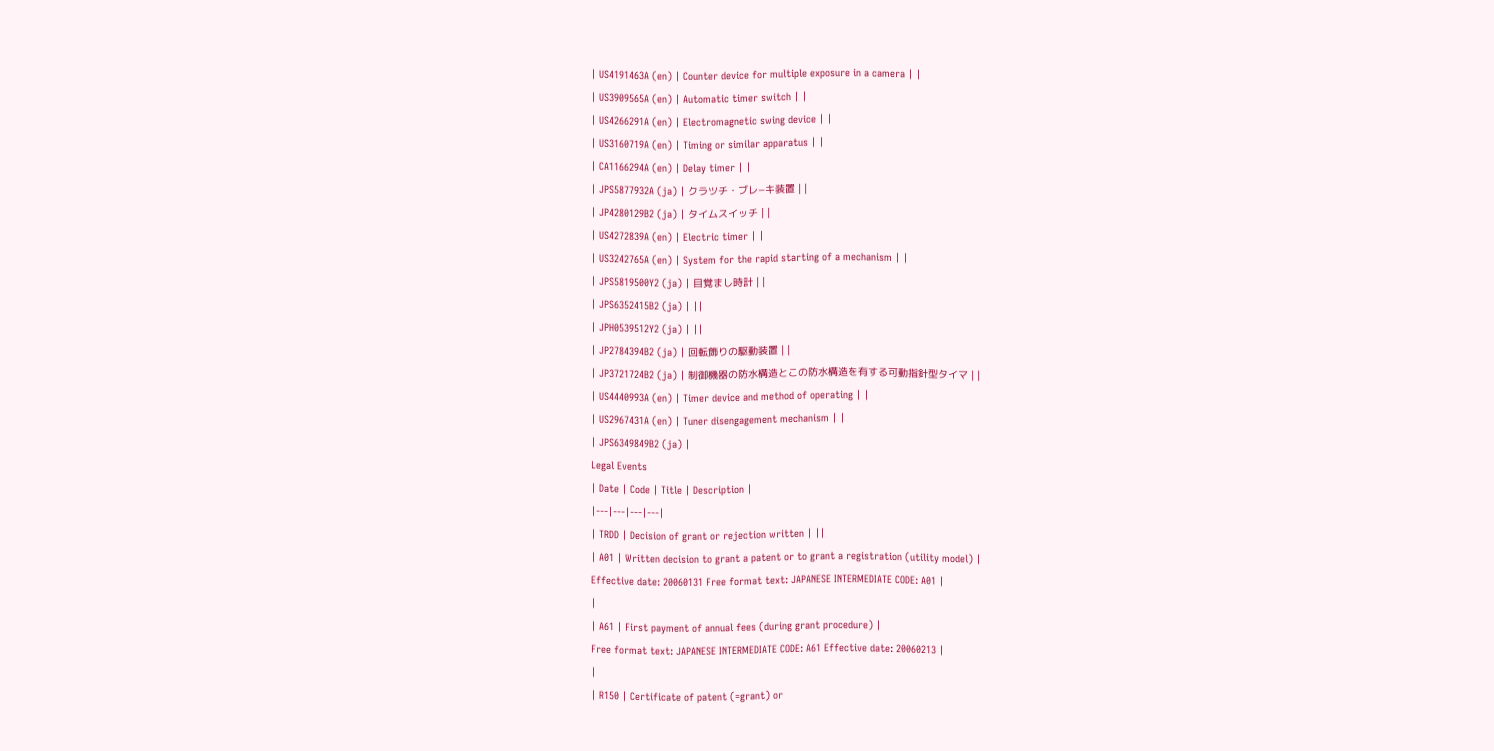| US4191463A (en) | Counter device for multiple exposure in a camera | |
| US3909565A (en) | Automatic timer switch | |
| US4266291A (en) | Electromagnetic swing device | |
| US3160719A (en) | Timing or similar apparatus | |
| CA1166294A (en) | Delay timer | |
| JPS5877932A (ja) | クラツチ・ブレ−キ装置 | |
| JP4280129B2 (ja) | タイムスイッチ | |
| US4272839A (en) | Electric timer | |
| US3242765A (en) | System for the rapid starting of a mechanism | |
| JPS5819500Y2 (ja) | 目覚まし時計 | |
| JPS6352415B2 (ja) | ||
| JPH0539512Y2 (ja) | ||
| JP2784394B2 (ja) | 回転飾りの駆動装置 | |
| JP3721724B2 (ja) | 制御機器の防水構造とこの防水構造を有する可動指針型タイマ | |
| US4440993A (en) | Timer device and method of operating | |
| US2967431A (en) | Tuner disengagement mechanism | |
| JPS6349849B2 (ja) |
Legal Events
| Date | Code | Title | Description |
|---|---|---|---|
| TRDD | Decision of grant or rejection written | ||
| A01 | Written decision to grant a patent or to grant a registration (utility model) |
Effective date: 20060131 Free format text: JAPANESE INTERMEDIATE CODE: A01 |
|
| A61 | First payment of annual fees (during grant procedure) |
Free format text: JAPANESE INTERMEDIATE CODE: A61 Effective date: 20060213 |
|
| R150 | Certificate of patent (=grant) or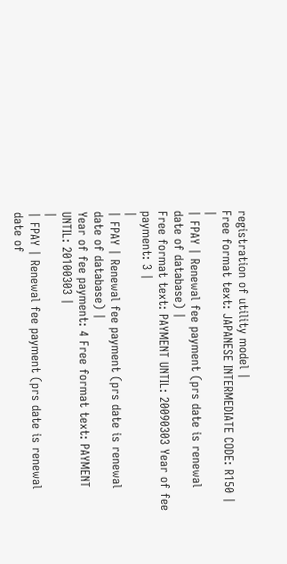registration of utility model |
Free format text: JAPANESE INTERMEDIATE CODE: R150 |
|
| FPAY | Renewal fee payment (prs date is renewal date of database) |
Free format text: PAYMENT UNTIL: 20090303 Year of fee payment: 3 |
|
| FPAY | Renewal fee payment (prs date is renewal date of database) |
Year of fee payment: 4 Free format text: PAYMENT UNTIL: 20100303 |
|
| FPAY | Renewal fee payment (prs date is renewal date of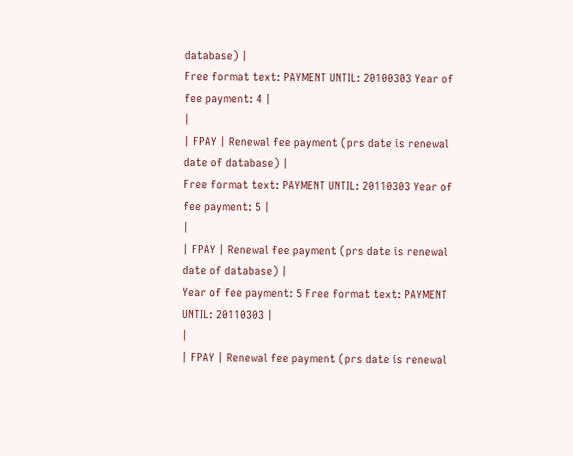database) |
Free format text: PAYMENT UNTIL: 20100303 Year of fee payment: 4 |
|
| FPAY | Renewal fee payment (prs date is renewal date of database) |
Free format text: PAYMENT UNTIL: 20110303 Year of fee payment: 5 |
|
| FPAY | Renewal fee payment (prs date is renewal date of database) |
Year of fee payment: 5 Free format text: PAYMENT UNTIL: 20110303 |
|
| FPAY | Renewal fee payment (prs date is renewal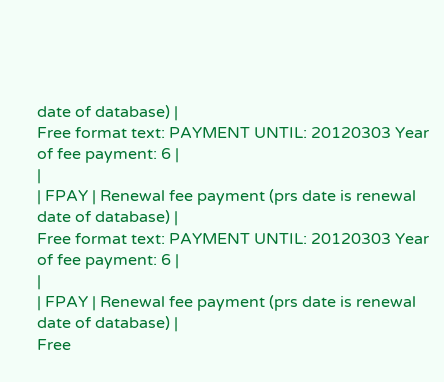date of database) |
Free format text: PAYMENT UNTIL: 20120303 Year of fee payment: 6 |
|
| FPAY | Renewal fee payment (prs date is renewal date of database) |
Free format text: PAYMENT UNTIL: 20120303 Year of fee payment: 6 |
|
| FPAY | Renewal fee payment (prs date is renewal date of database) |
Free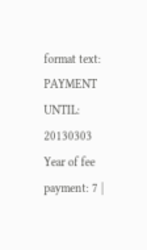format text: PAYMENT UNTIL: 20130303 Year of fee payment: 7 |